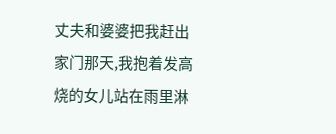丈夫和婆婆把我赶出家门那天,我抱着发高烧的女儿站在雨里淋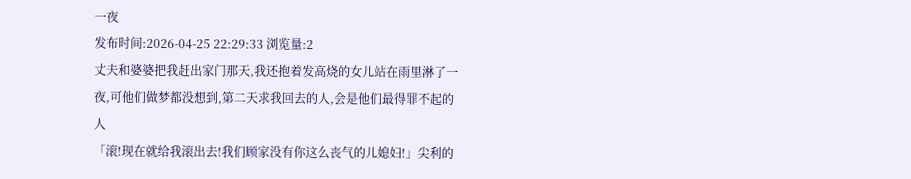一夜
发布时间:2026-04-25 22:29:33 浏览量:2
丈夫和婆婆把我赶出家门那天,我还抱着发高烧的女儿站在雨里淋了一夜,可他们做梦都没想到,第二天求我回去的人,会是他们最得罪不起的人
「滚!现在就给我滚出去!我们顾家没有你这么丧气的儿媳妇!」尖利的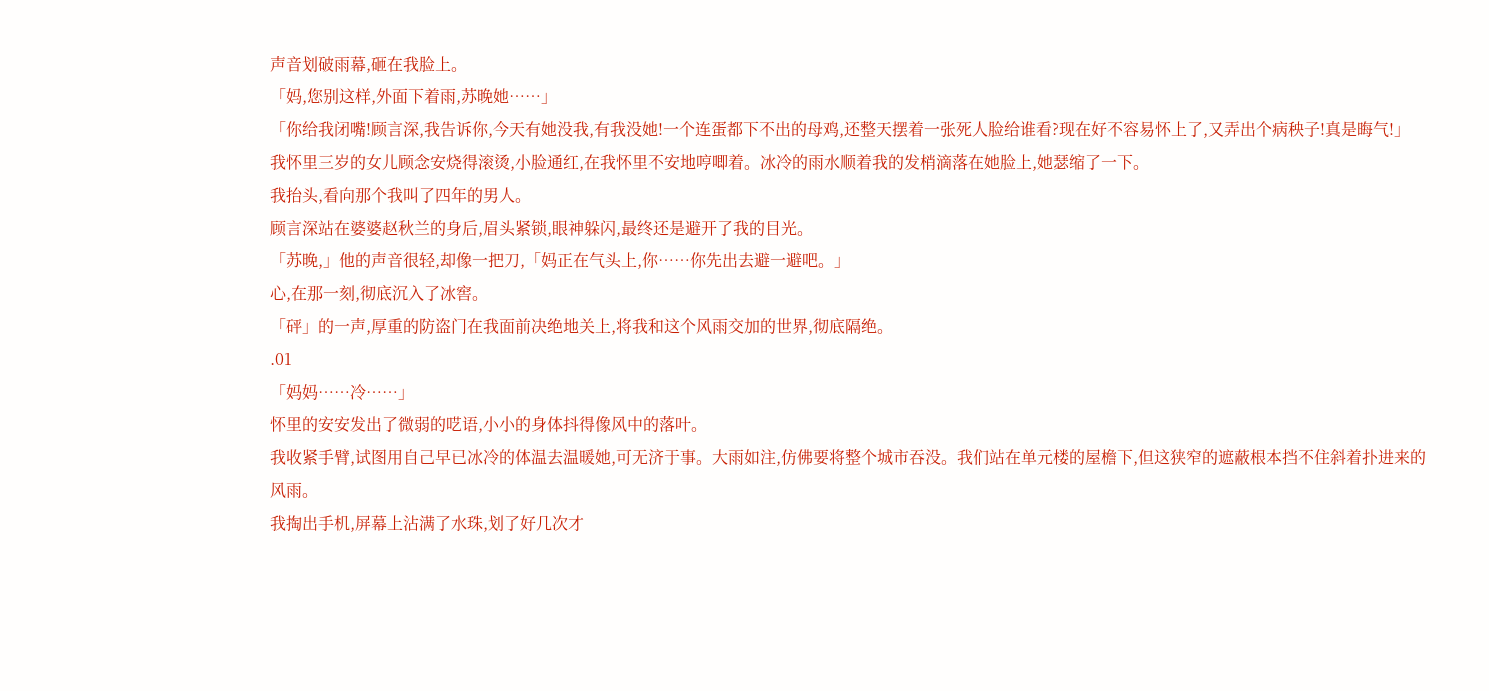声音划破雨幕,砸在我脸上。
「妈,您别这样,外面下着雨,苏晚她……」
「你给我闭嘴!顾言深,我告诉你,今天有她没我,有我没她!一个连蛋都下不出的母鸡,还整天摆着一张死人脸给谁看?现在好不容易怀上了,又弄出个病秧子!真是晦气!」
我怀里三岁的女儿顾念安烧得滚烫,小脸通红,在我怀里不安地哼唧着。冰冷的雨水顺着我的发梢滴落在她脸上,她瑟缩了一下。
我抬头,看向那个我叫了四年的男人。
顾言深站在婆婆赵秋兰的身后,眉头紧锁,眼神躲闪,最终还是避开了我的目光。
「苏晚,」他的声音很轻,却像一把刀,「妈正在气头上,你……你先出去避一避吧。」
心,在那一刻,彻底沉入了冰窖。
「砰」的一声,厚重的防盗门在我面前决绝地关上,将我和这个风雨交加的世界,彻底隔绝。
.01
「妈妈……冷……」
怀里的安安发出了微弱的呓语,小小的身体抖得像风中的落叶。
我收紧手臂,试图用自己早已冰冷的体温去温暖她,可无济于事。大雨如注,仿佛要将整个城市吞没。我们站在单元楼的屋檐下,但这狭窄的遮蔽根本挡不住斜着扑进来的风雨。
我掏出手机,屏幕上沾满了水珠,划了好几次才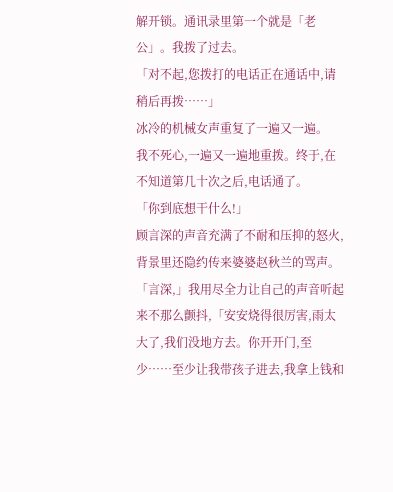解开锁。通讯录里第一个就是「老公」。我拨了过去。
「对不起,您拨打的电话正在通话中,请稍后再拨……」
冰冷的机械女声重复了一遍又一遍。
我不死心,一遍又一遍地重拨。终于,在不知道第几十次之后,电话通了。
「你到底想干什么!」
顾言深的声音充满了不耐和压抑的怒火,背景里还隐约传来婆婆赵秋兰的骂声。
「言深,」我用尽全力让自己的声音听起来不那么颤抖,「安安烧得很厉害,雨太大了,我们没地方去。你开开门,至少……至少让我带孩子进去,我拿上钱和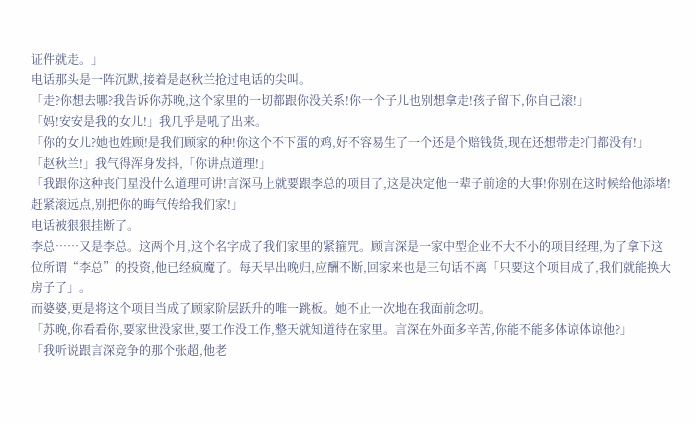证件就走。」
电话那头是一阵沉默,接着是赵秋兰抢过电话的尖叫。
「走?你想去哪?我告诉你苏晚,这个家里的一切都跟你没关系!你一个子儿也别想拿走!孩子留下,你自己滚!」
「妈!安安是我的女儿!」我几乎是吼了出来。
「你的女儿?她也姓顾!是我们顾家的种!你这个不下蛋的鸡,好不容易生了一个还是个赔钱货,现在还想带走?门都没有!」
「赵秋兰!」我气得浑身发抖,「你讲点道理!」
「我跟你这种丧门星没什么道理可讲!言深马上就要跟李总的项目了,这是决定他一辈子前途的大事!你别在这时候给他添堵!赶紧滚远点,别把你的晦气传给我们家!」
电话被狠狠挂断了。
李总……又是李总。这两个月,这个名字成了我们家里的紧箍咒。顾言深是一家中型企业不大不小的项目经理,为了拿下这位所谓“李总”的投资,他已经疯魔了。每天早出晚归,应酬不断,回家来也是三句话不离「只要这个项目成了,我们就能换大房子了」。
而婆婆,更是将这个项目当成了顾家阶层跃升的唯一跳板。她不止一次地在我面前念叨。
「苏晚,你看看你,要家世没家世,要工作没工作,整天就知道待在家里。言深在外面多辛苦,你能不能多体谅体谅他?」
「我听说跟言深竞争的那个张超,他老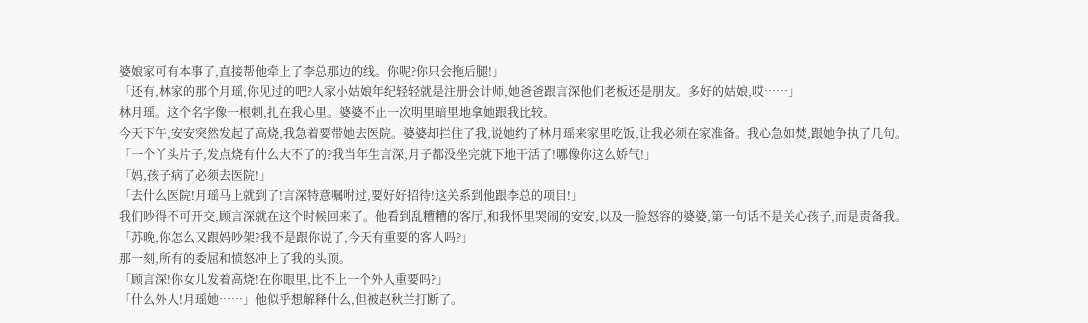婆娘家可有本事了,直接帮他牵上了李总那边的线。你呢?你只会拖后腿!」
「还有,林家的那个月瑶,你见过的吧?人家小姑娘年纪轻轻就是注册会计师,她爸爸跟言深他们老板还是朋友。多好的姑娘,哎……」
林月瑶。这个名字像一根刺,扎在我心里。婆婆不止一次明里暗里地拿她跟我比较。
今天下午,安安突然发起了高烧,我急着要带她去医院。婆婆却拦住了我,说她约了林月瑶来家里吃饭,让我必须在家准备。我心急如焚,跟她争执了几句。
「一个丫头片子,发点烧有什么大不了的?我当年生言深,月子都没坐完就下地干活了!哪像你这么娇气!」
「妈,孩子病了必须去医院!」
「去什么医院!月瑶马上就到了!言深特意嘱咐过,要好好招待!这关系到他跟李总的项目!」
我们吵得不可开交,顾言深就在这个时候回来了。他看到乱糟糟的客厅,和我怀里哭闹的安安,以及一脸怒容的婆婆,第一句话不是关心孩子,而是责备我。
「苏晚,你怎么又跟妈吵架?我不是跟你说了,今天有重要的客人吗?」
那一刻,所有的委屈和愤怒冲上了我的头顶。
「顾言深!你女儿发着高烧!在你眼里,比不上一个外人重要吗?」
「什么外人!月瑶她……」他似乎想解释什么,但被赵秋兰打断了。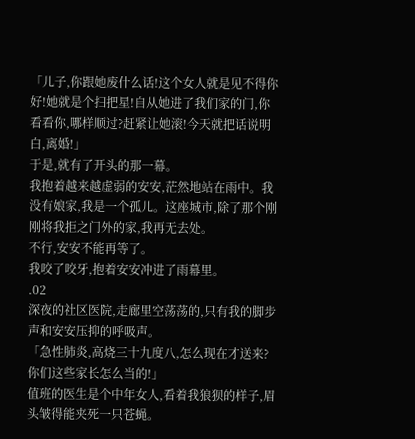「儿子,你跟她废什么话!这个女人就是见不得你好!她就是个扫把星!自从她进了我们家的门,你看看你,哪样顺过?赶紧让她滚!今天就把话说明白,离婚!」
于是,就有了开头的那一幕。
我抱着越来越虚弱的安安,茫然地站在雨中。我没有娘家,我是一个孤儿。这座城市,除了那个刚刚将我拒之门外的家,我再无去处。
不行,安安不能再等了。
我咬了咬牙,抱着安安冲进了雨幕里。
.02
深夜的社区医院,走廊里空荡荡的,只有我的脚步声和安安压抑的呼吸声。
「急性肺炎,高烧三十九度八,怎么现在才送来?你们这些家长怎么当的!」
值班的医生是个中年女人,看着我狼狈的样子,眉头皱得能夹死一只苍蝇。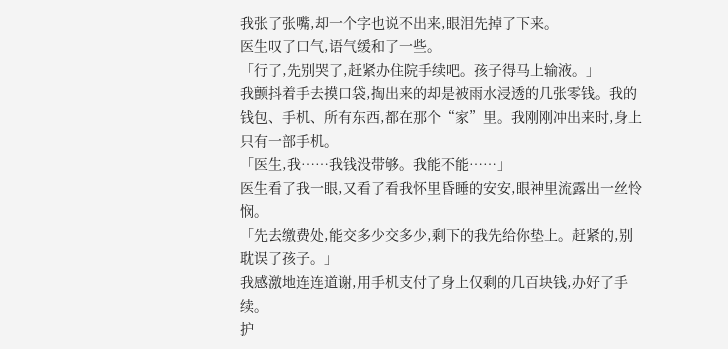我张了张嘴,却一个字也说不出来,眼泪先掉了下来。
医生叹了口气,语气缓和了一些。
「行了,先别哭了,赶紧办住院手续吧。孩子得马上输液。」
我颤抖着手去摸口袋,掏出来的却是被雨水浸透的几张零钱。我的钱包、手机、所有东西,都在那个“家”里。我刚刚冲出来时,身上只有一部手机。
「医生,我……我钱没带够。我能不能……」
医生看了我一眼,又看了看我怀里昏睡的安安,眼神里流露出一丝怜悯。
「先去缴费处,能交多少交多少,剩下的我先给你垫上。赶紧的,别耽误了孩子。」
我感激地连连道谢,用手机支付了身上仅剩的几百块钱,办好了手续。
护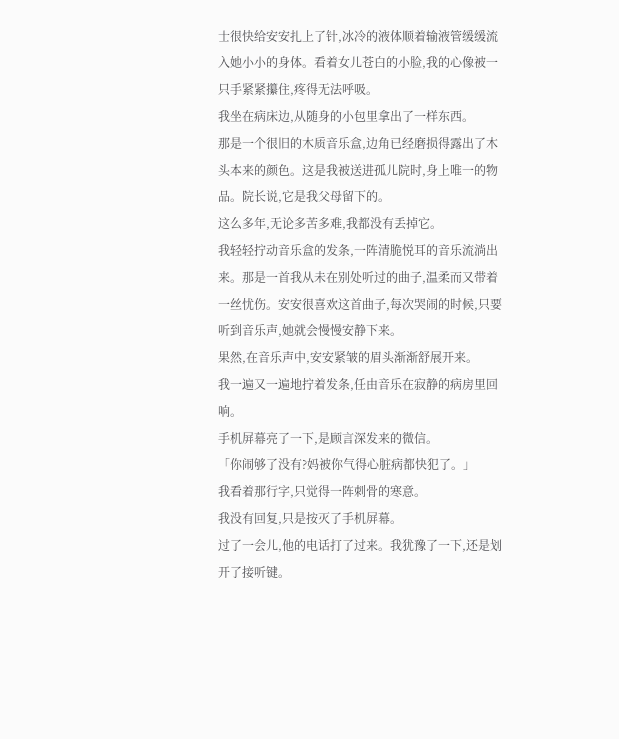士很快给安安扎上了针,冰冷的液体顺着输液管缓缓流入她小小的身体。看着女儿苍白的小脸,我的心像被一只手紧紧攥住,疼得无法呼吸。
我坐在病床边,从随身的小包里拿出了一样东西。
那是一个很旧的木质音乐盒,边角已经磨损得露出了木头本来的颜色。这是我被送进孤儿院时,身上唯一的物品。院长说,它是我父母留下的。
这么多年,无论多苦多难,我都没有丢掉它。
我轻轻拧动音乐盒的发条,一阵清脆悦耳的音乐流淌出来。那是一首我从未在别处听过的曲子,温柔而又带着一丝忧伤。安安很喜欢这首曲子,每次哭闹的时候,只要听到音乐声,她就会慢慢安静下来。
果然,在音乐声中,安安紧皱的眉头渐渐舒展开来。
我一遍又一遍地拧着发条,任由音乐在寂静的病房里回响。
手机屏幕亮了一下,是顾言深发来的微信。
「你闹够了没有?妈被你气得心脏病都快犯了。」
我看着那行字,只觉得一阵刺骨的寒意。
我没有回复,只是按灭了手机屏幕。
过了一会儿,他的电话打了过来。我犹豫了一下,还是划开了接听键。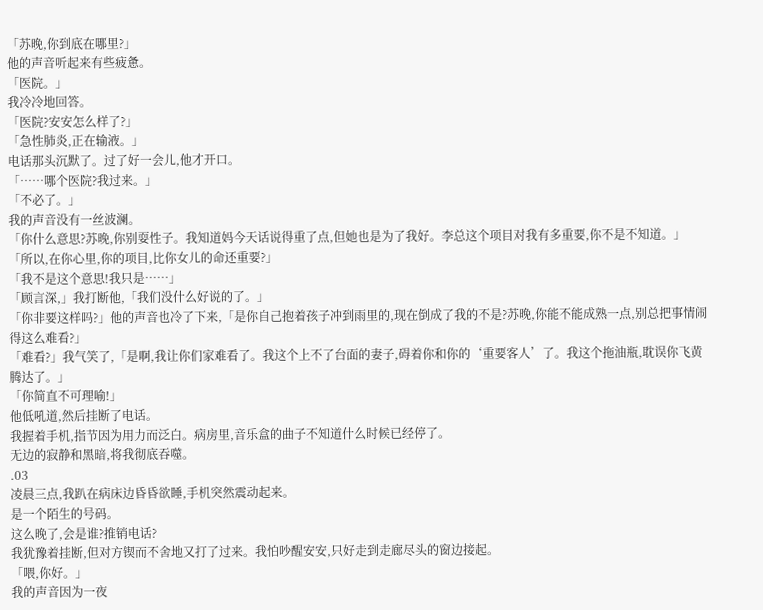「苏晚,你到底在哪里?」
他的声音听起来有些疲惫。
「医院。」
我冷冷地回答。
「医院?安安怎么样了?」
「急性肺炎,正在输液。」
电话那头沉默了。过了好一会儿,他才开口。
「……哪个医院?我过来。」
「不必了。」
我的声音没有一丝波澜。
「你什么意思?苏晚,你别耍性子。我知道妈今天话说得重了点,但她也是为了我好。李总这个项目对我有多重要,你不是不知道。」
「所以,在你心里,你的项目,比你女儿的命还重要?」
「我不是这个意思!我只是……」
「顾言深,」我打断他,「我们没什么好说的了。」
「你非要这样吗?」他的声音也冷了下来,「是你自己抱着孩子冲到雨里的,现在倒成了我的不是?苏晚,你能不能成熟一点,别总把事情闹得这么难看?」
「难看?」我气笑了,「是啊,我让你们家难看了。我这个上不了台面的妻子,碍着你和你的‘重要客人’了。我这个拖油瓶,耽误你飞黄腾达了。」
「你简直不可理喻!」
他低吼道,然后挂断了电话。
我握着手机,指节因为用力而泛白。病房里,音乐盒的曲子不知道什么时候已经停了。
无边的寂静和黑暗,将我彻底吞噬。
.03
凌晨三点,我趴在病床边昏昏欲睡,手机突然震动起来。
是一个陌生的号码。
这么晚了,会是谁?推销电话?
我犹豫着挂断,但对方锲而不舍地又打了过来。我怕吵醒安安,只好走到走廊尽头的窗边接起。
「喂,你好。」
我的声音因为一夜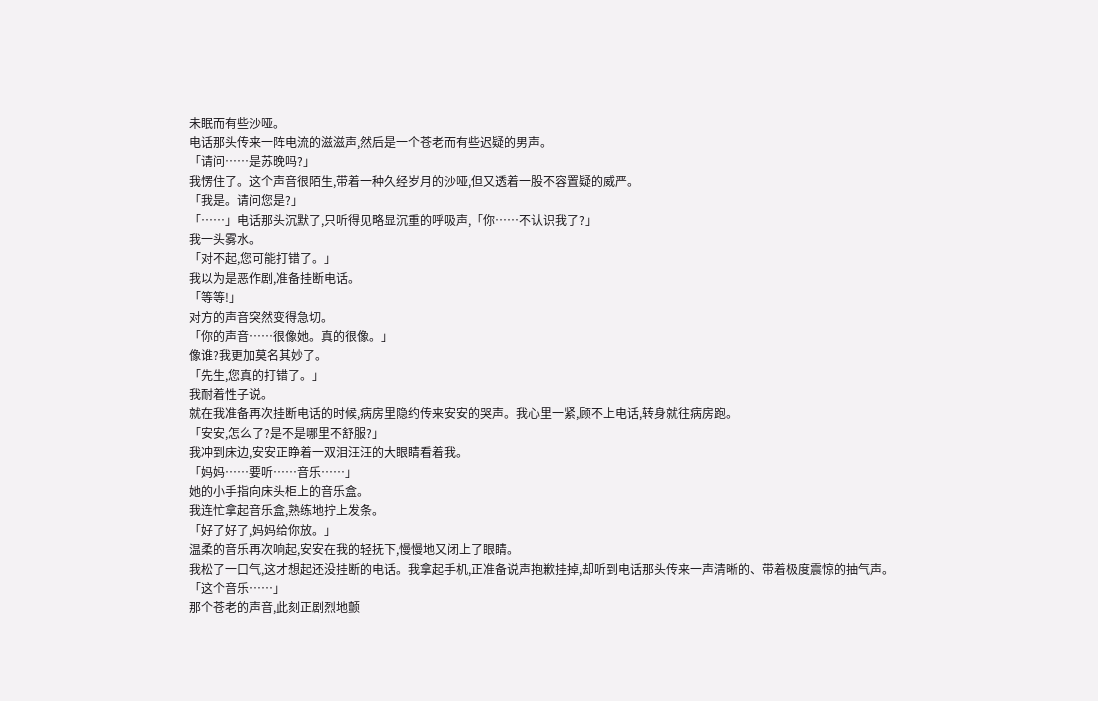未眠而有些沙哑。
电话那头传来一阵电流的滋滋声,然后是一个苍老而有些迟疑的男声。
「请问……是苏晚吗?」
我愣住了。这个声音很陌生,带着一种久经岁月的沙哑,但又透着一股不容置疑的威严。
「我是。请问您是?」
「……」电话那头沉默了,只听得见略显沉重的呼吸声,「你……不认识我了?」
我一头雾水。
「对不起,您可能打错了。」
我以为是恶作剧,准备挂断电话。
「等等!」
对方的声音突然变得急切。
「你的声音……很像她。真的很像。」
像谁?我更加莫名其妙了。
「先生,您真的打错了。」
我耐着性子说。
就在我准备再次挂断电话的时候,病房里隐约传来安安的哭声。我心里一紧,顾不上电话,转身就往病房跑。
「安安,怎么了?是不是哪里不舒服?」
我冲到床边,安安正睁着一双泪汪汪的大眼睛看着我。
「妈妈……要听……音乐……」
她的小手指向床头柜上的音乐盒。
我连忙拿起音乐盒,熟练地拧上发条。
「好了好了,妈妈给你放。」
温柔的音乐再次响起,安安在我的轻抚下,慢慢地又闭上了眼睛。
我松了一口气,这才想起还没挂断的电话。我拿起手机,正准备说声抱歉挂掉,却听到电话那头传来一声清晰的、带着极度震惊的抽气声。
「这个音乐……」
那个苍老的声音,此刻正剧烈地颤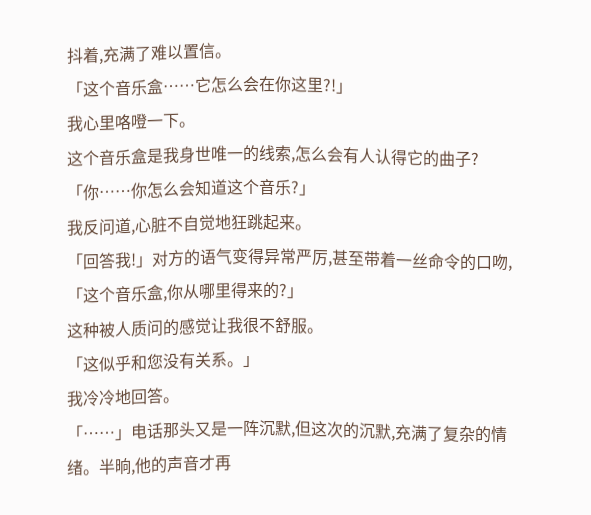抖着,充满了难以置信。
「这个音乐盒……它怎么会在你这里?!」
我心里咯噔一下。
这个音乐盒是我身世唯一的线索,怎么会有人认得它的曲子?
「你……你怎么会知道这个音乐?」
我反问道,心脏不自觉地狂跳起来。
「回答我!」对方的语气变得异常严厉,甚至带着一丝命令的口吻,「这个音乐盒,你从哪里得来的?」
这种被人质问的感觉让我很不舒服。
「这似乎和您没有关系。」
我冷冷地回答。
「……」电话那头又是一阵沉默,但这次的沉默,充满了复杂的情绪。半晌,他的声音才再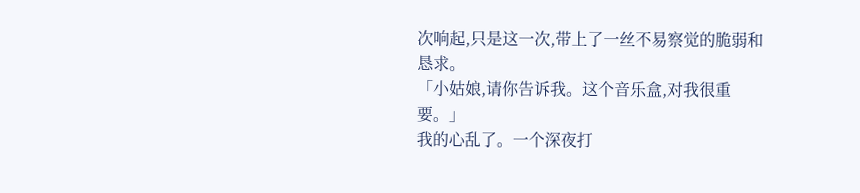次响起,只是这一次,带上了一丝不易察觉的脆弱和恳求。
「小姑娘,请你告诉我。这个音乐盒,对我很重要。」
我的心乱了。一个深夜打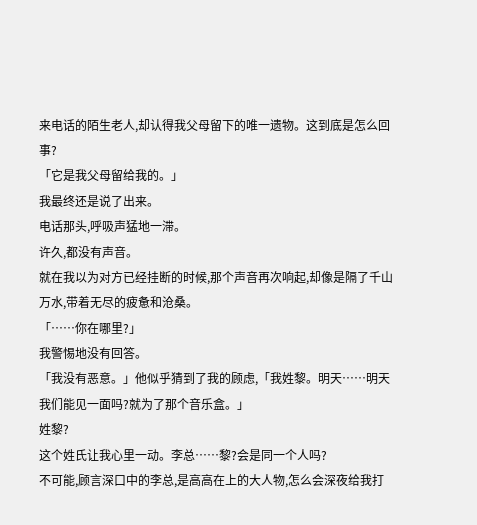来电话的陌生老人,却认得我父母留下的唯一遗物。这到底是怎么回事?
「它是我父母留给我的。」
我最终还是说了出来。
电话那头,呼吸声猛地一滞。
许久,都没有声音。
就在我以为对方已经挂断的时候,那个声音再次响起,却像是隔了千山万水,带着无尽的疲惫和沧桑。
「……你在哪里?」
我警惕地没有回答。
「我没有恶意。」他似乎猜到了我的顾虑,「我姓黎。明天……明天我们能见一面吗?就为了那个音乐盒。」
姓黎?
这个姓氏让我心里一动。李总……黎?会是同一个人吗?
不可能,顾言深口中的李总,是高高在上的大人物,怎么会深夜给我打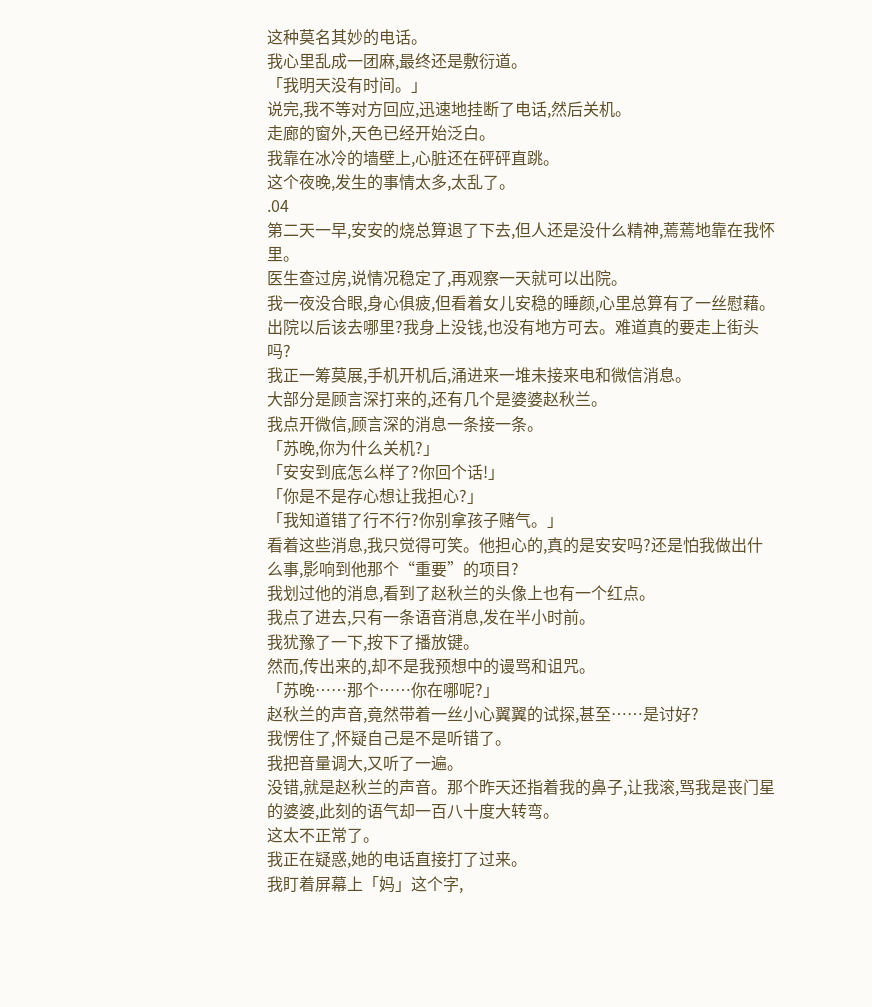这种莫名其妙的电话。
我心里乱成一团麻,最终还是敷衍道。
「我明天没有时间。」
说完,我不等对方回应,迅速地挂断了电话,然后关机。
走廊的窗外,天色已经开始泛白。
我靠在冰冷的墙壁上,心脏还在砰砰直跳。
这个夜晚,发生的事情太多,太乱了。
.04
第二天一早,安安的烧总算退了下去,但人还是没什么精神,蔫蔫地靠在我怀里。
医生查过房,说情况稳定了,再观察一天就可以出院。
我一夜没合眼,身心俱疲,但看着女儿安稳的睡颜,心里总算有了一丝慰藉。
出院以后该去哪里?我身上没钱,也没有地方可去。难道真的要走上街头吗?
我正一筹莫展,手机开机后,涌进来一堆未接来电和微信消息。
大部分是顾言深打来的,还有几个是婆婆赵秋兰。
我点开微信,顾言深的消息一条接一条。
「苏晚,你为什么关机?」
「安安到底怎么样了?你回个话!」
「你是不是存心想让我担心?」
「我知道错了行不行?你别拿孩子赌气。」
看着这些消息,我只觉得可笑。他担心的,真的是安安吗?还是怕我做出什么事,影响到他那个“重要”的项目?
我划过他的消息,看到了赵秋兰的头像上也有一个红点。
我点了进去,只有一条语音消息,发在半小时前。
我犹豫了一下,按下了播放键。
然而,传出来的,却不是我预想中的谩骂和诅咒。
「苏晚……那个……你在哪呢?」
赵秋兰的声音,竟然带着一丝小心翼翼的试探,甚至……是讨好?
我愣住了,怀疑自己是不是听错了。
我把音量调大,又听了一遍。
没错,就是赵秋兰的声音。那个昨天还指着我的鼻子,让我滚,骂我是丧门星的婆婆,此刻的语气却一百八十度大转弯。
这太不正常了。
我正在疑惑,她的电话直接打了过来。
我盯着屏幕上「妈」这个字,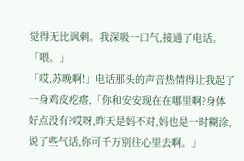觉得无比讽刺。我深吸一口气,接通了电话。
「喂。」
「哎,苏晚啊!」电话那头的声音热情得让我起了一身鸡皮疙瘩,「你和安安现在在哪里啊?身体好点没有?哎呀,昨天是妈不对,妈也是一时糊涂,说了些气话,你可千万别往心里去啊。」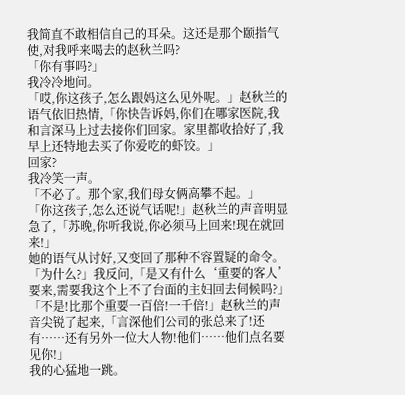我简直不敢相信自己的耳朵。这还是那个颐指气使,对我呼来喝去的赵秋兰吗?
「你有事吗?」
我冷冷地问。
「哎,你这孩子,怎么跟妈这么见外呢。」赵秋兰的语气依旧热情,「你快告诉妈,你们在哪家医院,我和言深马上过去接你们回家。家里都收拾好了,我早上还特地去买了你爱吃的虾饺。」
回家?
我冷笑一声。
「不必了。那个家,我们母女俩高攀不起。」
「你这孩子,怎么还说气话呢!」赵秋兰的声音明显急了,「苏晚,你听我说,你必须马上回来!现在就回来!」
她的语气从讨好,又变回了那种不容置疑的命令。
「为什么?」我反问,「是又有什么‘重要的客人’要来,需要我这个上不了台面的主妇回去伺候吗?」
「不是!比那个重要一百倍!一千倍!」赵秋兰的声音尖锐了起来,「言深他们公司的张总来了!还有……还有另外一位大人物!他们……他们点名要见你!」
我的心猛地一跳。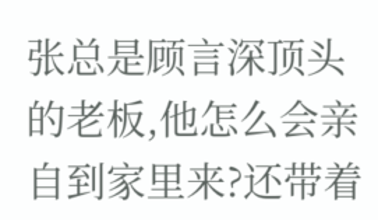张总是顾言深顶头的老板,他怎么会亲自到家里来?还带着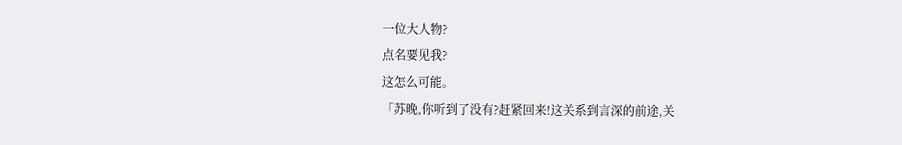一位大人物?
点名要见我?
这怎么可能。
「苏晚,你听到了没有?赶紧回来!这关系到言深的前途,关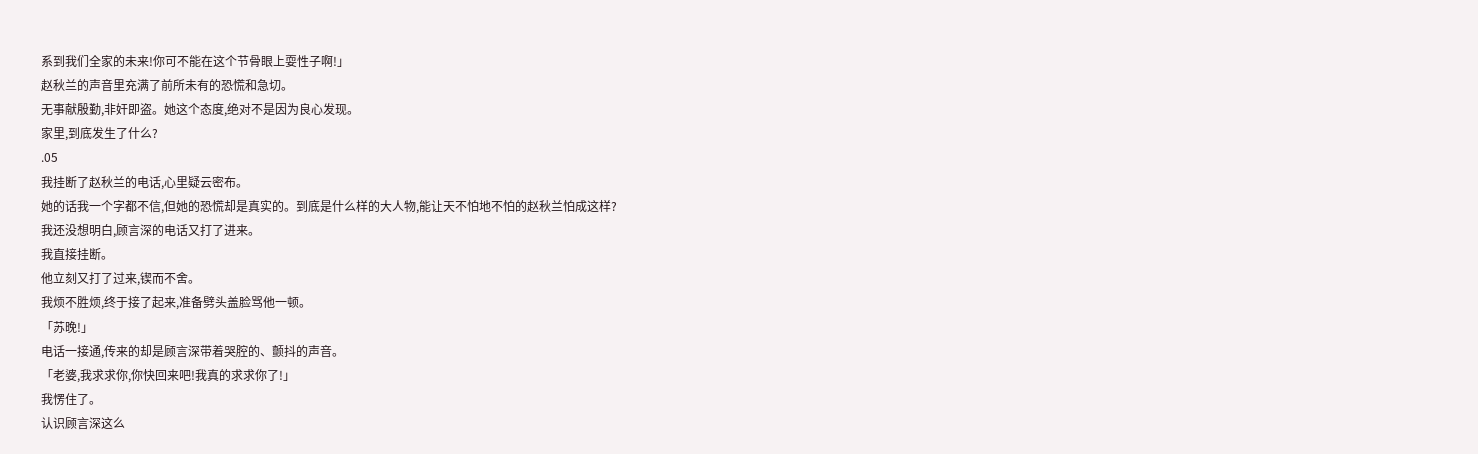系到我们全家的未来!你可不能在这个节骨眼上耍性子啊!」
赵秋兰的声音里充满了前所未有的恐慌和急切。
无事献殷勤,非奸即盗。她这个态度,绝对不是因为良心发现。
家里,到底发生了什么?
.05
我挂断了赵秋兰的电话,心里疑云密布。
她的话我一个字都不信,但她的恐慌却是真实的。到底是什么样的大人物,能让天不怕地不怕的赵秋兰怕成这样?
我还没想明白,顾言深的电话又打了进来。
我直接挂断。
他立刻又打了过来,锲而不舍。
我烦不胜烦,终于接了起来,准备劈头盖脸骂他一顿。
「苏晚!」
电话一接通,传来的却是顾言深带着哭腔的、颤抖的声音。
「老婆,我求求你,你快回来吧!我真的求求你了!」
我愣住了。
认识顾言深这么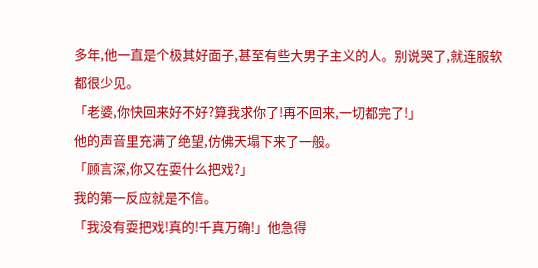多年,他一直是个极其好面子,甚至有些大男子主义的人。别说哭了,就连服软都很少见。
「老婆,你快回来好不好?算我求你了!再不回来,一切都完了!」
他的声音里充满了绝望,仿佛天塌下来了一般。
「顾言深,你又在耍什么把戏?」
我的第一反应就是不信。
「我没有耍把戏!真的!千真万确!」他急得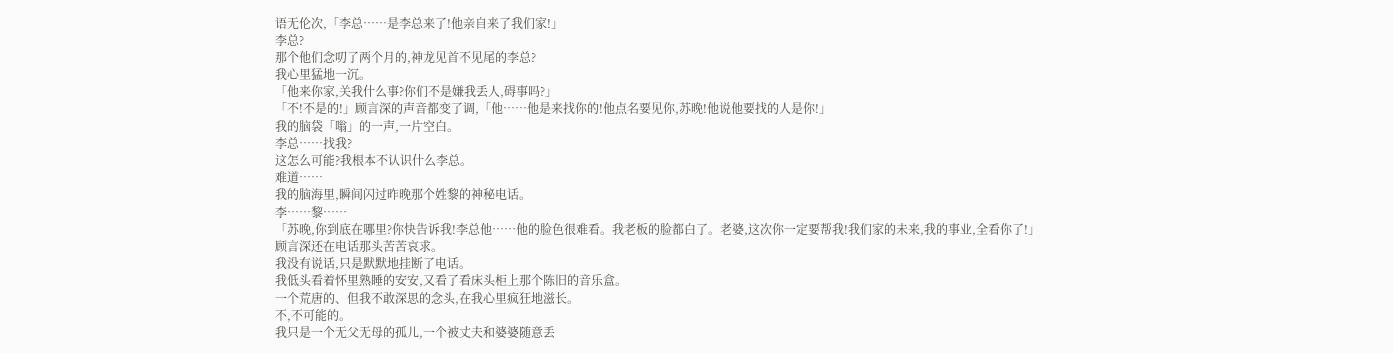语无伦次,「李总……是李总来了!他亲自来了我们家!」
李总?
那个他们念叨了两个月的,神龙见首不见尾的李总?
我心里猛地一沉。
「他来你家,关我什么事?你们不是嫌我丢人,碍事吗?」
「不!不是的!」顾言深的声音都变了调,「他……他是来找你的!他点名要见你,苏晚!他说他要找的人是你!」
我的脑袋「嗡」的一声,一片空白。
李总……找我?
这怎么可能?我根本不认识什么李总。
难道……
我的脑海里,瞬间闪过昨晚那个姓黎的神秘电话。
李……黎……
「苏晚,你到底在哪里?你快告诉我!李总他……他的脸色很难看。我老板的脸都白了。老婆,这次你一定要帮我!我们家的未来,我的事业,全看你了!」
顾言深还在电话那头苦苦哀求。
我没有说话,只是默默地挂断了电话。
我低头看着怀里熟睡的安安,又看了看床头柜上那个陈旧的音乐盒。
一个荒唐的、但我不敢深思的念头,在我心里疯狂地滋长。
不,不可能的。
我只是一个无父无母的孤儿,一个被丈夫和婆婆随意丢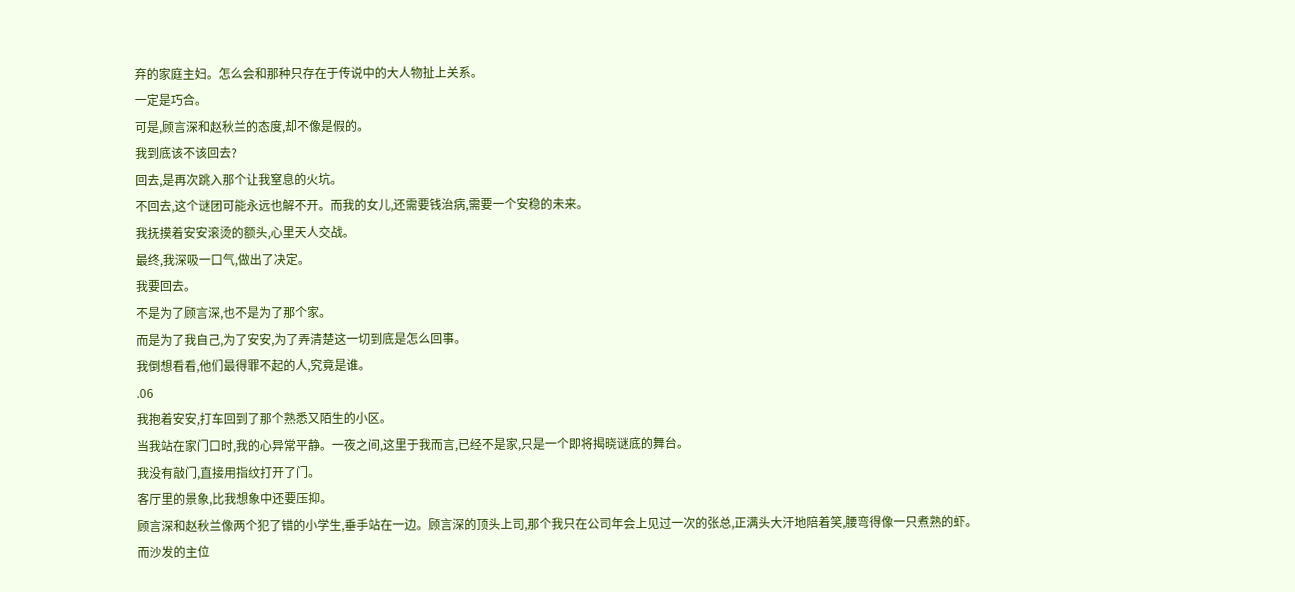弃的家庭主妇。怎么会和那种只存在于传说中的大人物扯上关系。
一定是巧合。
可是,顾言深和赵秋兰的态度,却不像是假的。
我到底该不该回去?
回去,是再次跳入那个让我窒息的火坑。
不回去,这个谜团可能永远也解不开。而我的女儿,还需要钱治病,需要一个安稳的未来。
我抚摸着安安滚烫的额头,心里天人交战。
最终,我深吸一口气,做出了决定。
我要回去。
不是为了顾言深,也不是为了那个家。
而是为了我自己,为了安安,为了弄清楚这一切到底是怎么回事。
我倒想看看,他们最得罪不起的人,究竟是谁。
.06
我抱着安安,打车回到了那个熟悉又陌生的小区。
当我站在家门口时,我的心异常平静。一夜之间,这里于我而言,已经不是家,只是一个即将揭晓谜底的舞台。
我没有敲门,直接用指纹打开了门。
客厅里的景象,比我想象中还要压抑。
顾言深和赵秋兰像两个犯了错的小学生,垂手站在一边。顾言深的顶头上司,那个我只在公司年会上见过一次的张总,正满头大汗地陪着笑,腰弯得像一只煮熟的虾。
而沙发的主位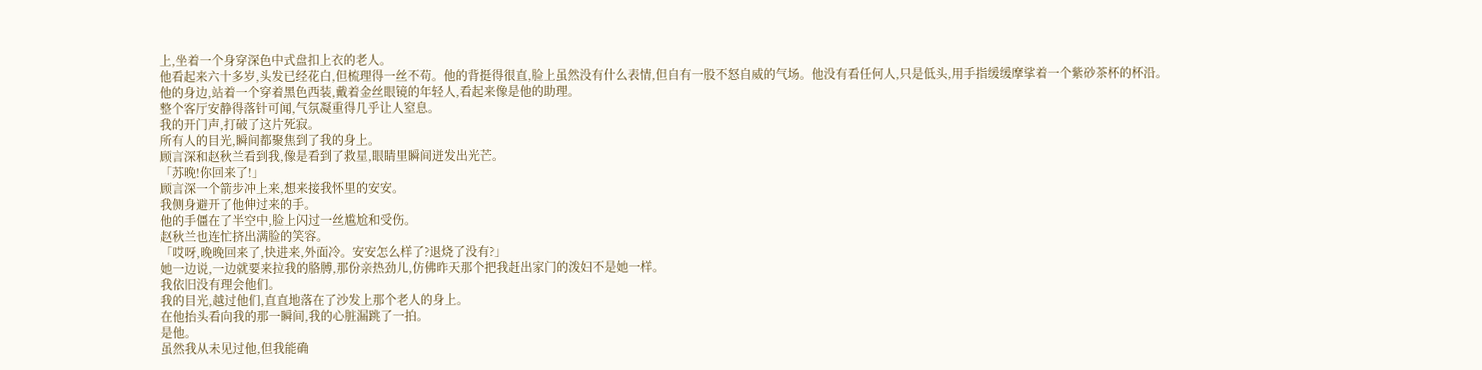上,坐着一个身穿深色中式盘扣上衣的老人。
他看起来六十多岁,头发已经花白,但梳理得一丝不苟。他的背挺得很直,脸上虽然没有什么表情,但自有一股不怒自威的气场。他没有看任何人,只是低头,用手指缓缓摩挲着一个紫砂茶杯的杯沿。
他的身边,站着一个穿着黑色西装,戴着金丝眼镜的年轻人,看起来像是他的助理。
整个客厅安静得落针可闻,气氛凝重得几乎让人窒息。
我的开门声,打破了这片死寂。
所有人的目光,瞬间都聚焦到了我的身上。
顾言深和赵秋兰看到我,像是看到了救星,眼睛里瞬间迸发出光芒。
「苏晚!你回来了!」
顾言深一个箭步冲上来,想来接我怀里的安安。
我侧身避开了他伸过来的手。
他的手僵在了半空中,脸上闪过一丝尴尬和受伤。
赵秋兰也连忙挤出满脸的笑容。
「哎呀,晚晚回来了,快进来,外面冷。安安怎么样了?退烧了没有?」
她一边说,一边就要来拉我的胳膊,那份亲热劲儿,仿佛昨天那个把我赶出家门的泼妇不是她一样。
我依旧没有理会他们。
我的目光,越过他们,直直地落在了沙发上那个老人的身上。
在他抬头看向我的那一瞬间,我的心脏漏跳了一拍。
是他。
虽然我从未见过他,但我能确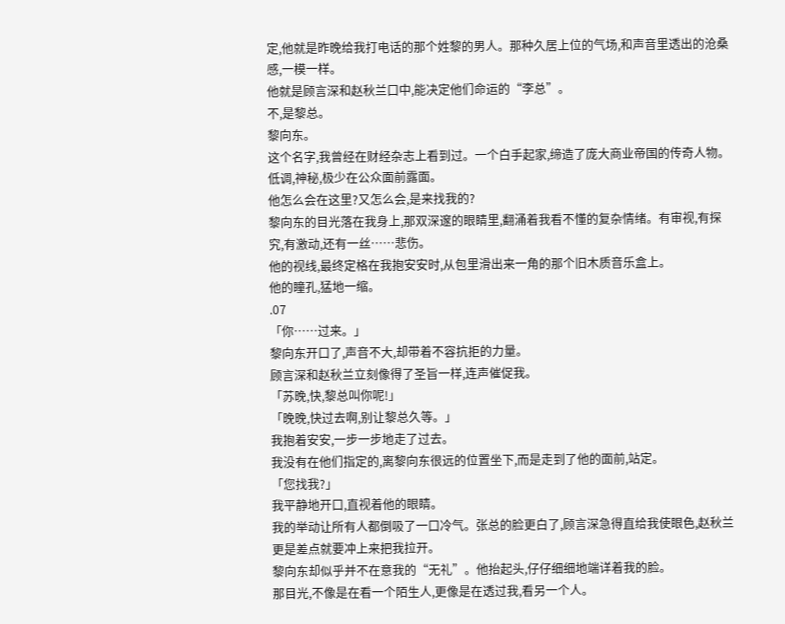定,他就是昨晚给我打电话的那个姓黎的男人。那种久居上位的气场,和声音里透出的沧桑感,一模一样。
他就是顾言深和赵秋兰口中,能决定他们命运的“李总”。
不,是黎总。
黎向东。
这个名字,我曾经在财经杂志上看到过。一个白手起家,缔造了庞大商业帝国的传奇人物。低调,神秘,极少在公众面前露面。
他怎么会在这里?又怎么会,是来找我的?
黎向东的目光落在我身上,那双深邃的眼睛里,翻涌着我看不懂的复杂情绪。有审视,有探究,有激动,还有一丝……悲伤。
他的视线,最终定格在我抱安安时,从包里滑出来一角的那个旧木质音乐盒上。
他的瞳孔,猛地一缩。
.07
「你……过来。」
黎向东开口了,声音不大,却带着不容抗拒的力量。
顾言深和赵秋兰立刻像得了圣旨一样,连声催促我。
「苏晚,快,黎总叫你呢!」
「晚晚,快过去啊,别让黎总久等。」
我抱着安安,一步一步地走了过去。
我没有在他们指定的,离黎向东很远的位置坐下,而是走到了他的面前,站定。
「您找我?」
我平静地开口,直视着他的眼睛。
我的举动让所有人都倒吸了一口冷气。张总的脸更白了,顾言深急得直给我使眼色,赵秋兰更是差点就要冲上来把我拉开。
黎向东却似乎并不在意我的“无礼”。他抬起头,仔仔细细地端详着我的脸。
那目光,不像是在看一个陌生人,更像是在透过我,看另一个人。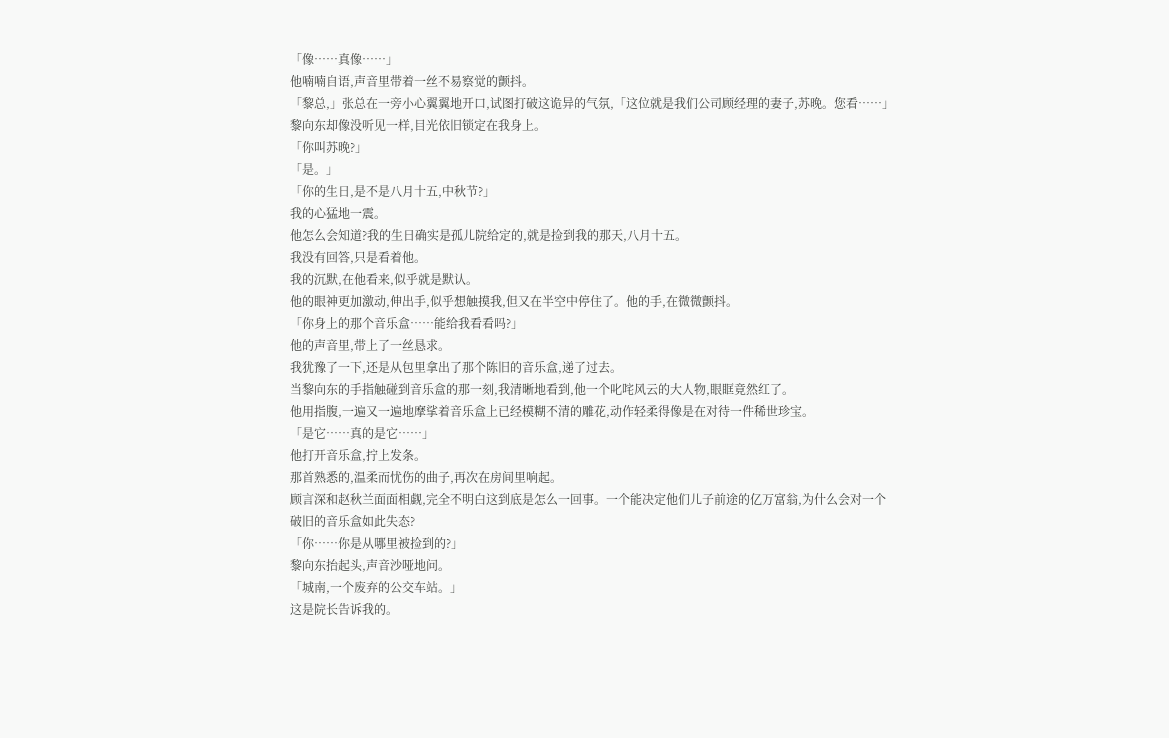「像……真像……」
他喃喃自语,声音里带着一丝不易察觉的颤抖。
「黎总,」张总在一旁小心翼翼地开口,试图打破这诡异的气氛,「这位就是我们公司顾经理的妻子,苏晚。您看……」
黎向东却像没听见一样,目光依旧锁定在我身上。
「你叫苏晚?」
「是。」
「你的生日,是不是八月十五,中秋节?」
我的心猛地一震。
他怎么会知道?我的生日确实是孤儿院给定的,就是捡到我的那天,八月十五。
我没有回答,只是看着他。
我的沉默,在他看来,似乎就是默认。
他的眼神更加激动,伸出手,似乎想触摸我,但又在半空中停住了。他的手,在微微颤抖。
「你身上的那个音乐盒……能给我看看吗?」
他的声音里,带上了一丝恳求。
我犹豫了一下,还是从包里拿出了那个陈旧的音乐盒,递了过去。
当黎向东的手指触碰到音乐盒的那一刻,我清晰地看到,他一个叱咤风云的大人物,眼眶竟然红了。
他用指腹,一遍又一遍地摩挲着音乐盒上已经模糊不清的雕花,动作轻柔得像是在对待一件稀世珍宝。
「是它……真的是它……」
他打开音乐盒,拧上发条。
那首熟悉的,温柔而忧伤的曲子,再次在房间里响起。
顾言深和赵秋兰面面相觑,完全不明白这到底是怎么一回事。一个能决定他们儿子前途的亿万富翁,为什么会对一个破旧的音乐盒如此失态?
「你……你是从哪里被捡到的?」
黎向东抬起头,声音沙哑地问。
「城南,一个废弃的公交车站。」
这是院长告诉我的。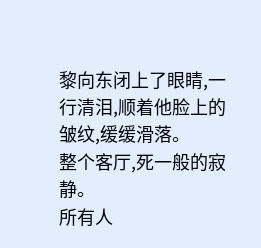黎向东闭上了眼睛,一行清泪,顺着他脸上的皱纹,缓缓滑落。
整个客厅,死一般的寂静。
所有人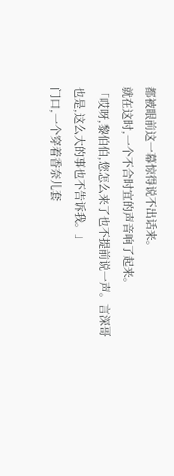都被眼前这一幕惊得说不出话来。
就在这时,一个不合时宜的声音响了起来。
「哎呀,黎伯伯,您怎么来了也不提前说一声。言深哥也是,这么大的事也不告诉我。」
门口,一个穿着香奈儿套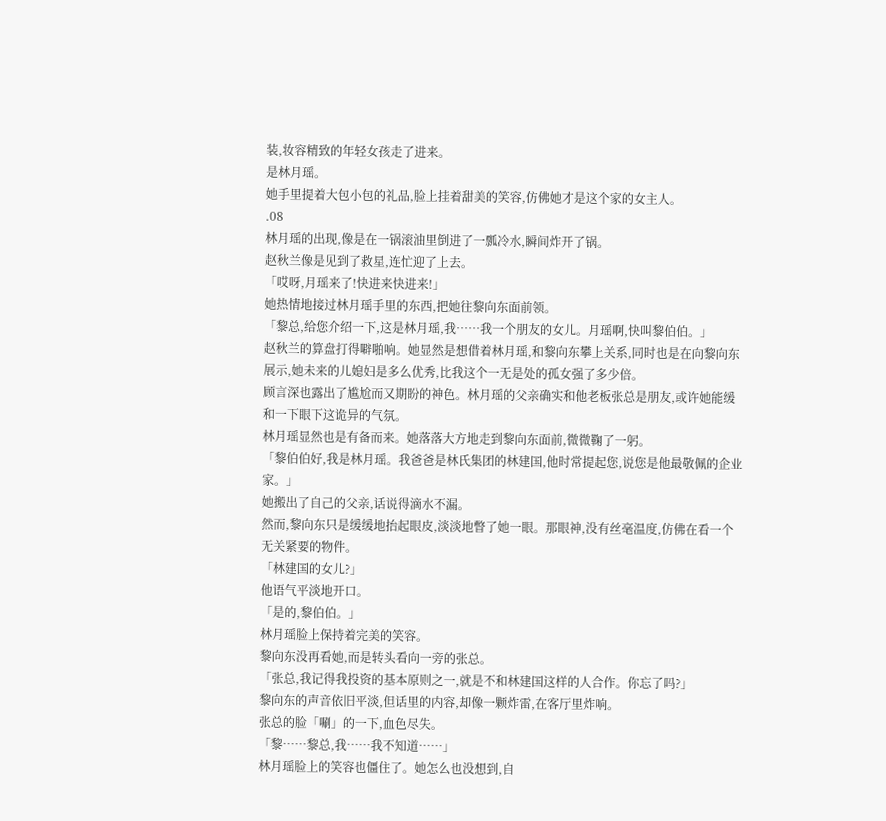装,妆容精致的年轻女孩走了进来。
是林月瑶。
她手里提着大包小包的礼品,脸上挂着甜美的笑容,仿佛她才是这个家的女主人。
.08
林月瑶的出现,像是在一锅滚油里倒进了一瓢冷水,瞬间炸开了锅。
赵秋兰像是见到了救星,连忙迎了上去。
「哎呀,月瑶来了!快进来快进来!」
她热情地接过林月瑶手里的东西,把她往黎向东面前领。
「黎总,给您介绍一下,这是林月瑶,我……我一个朋友的女儿。月瑶啊,快叫黎伯伯。」
赵秋兰的算盘打得噼啪响。她显然是想借着林月瑶,和黎向东攀上关系,同时也是在向黎向东展示,她未来的儿媳妇是多么优秀,比我这个一无是处的孤女强了多少倍。
顾言深也露出了尴尬而又期盼的神色。林月瑶的父亲确实和他老板张总是朋友,或许她能缓和一下眼下这诡异的气氛。
林月瑶显然也是有备而来。她落落大方地走到黎向东面前,微微鞠了一躬。
「黎伯伯好,我是林月瑶。我爸爸是林氏集团的林建国,他时常提起您,说您是他最敬佩的企业家。」
她搬出了自己的父亲,话说得滴水不漏。
然而,黎向东只是缓缓地抬起眼皮,淡淡地瞥了她一眼。那眼神,没有丝毫温度,仿佛在看一个无关紧要的物件。
「林建国的女儿?」
他语气平淡地开口。
「是的,黎伯伯。」
林月瑶脸上保持着完美的笑容。
黎向东没再看她,而是转头看向一旁的张总。
「张总,我记得我投资的基本原则之一,就是不和林建国这样的人合作。你忘了吗?」
黎向东的声音依旧平淡,但话里的内容,却像一颗炸雷,在客厅里炸响。
张总的脸「唰」的一下,血色尽失。
「黎……黎总,我……我不知道……」
林月瑶脸上的笑容也僵住了。她怎么也没想到,自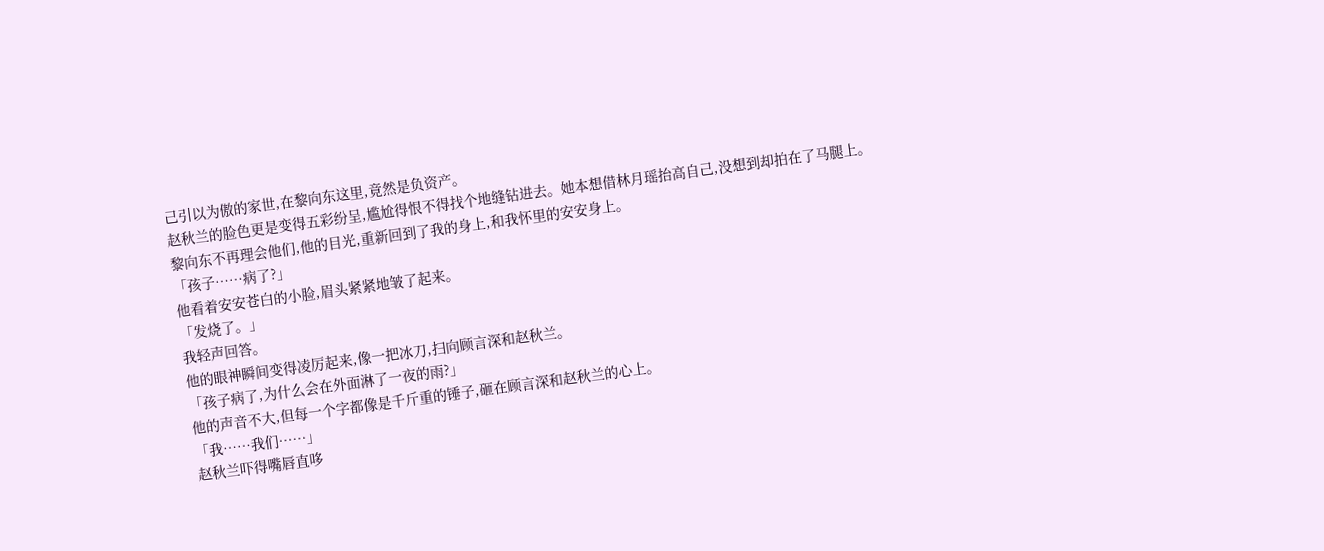己引以为傲的家世,在黎向东这里,竟然是负资产。
赵秋兰的脸色更是变得五彩纷呈,尴尬得恨不得找个地缝钻进去。她本想借林月瑶抬高自己,没想到却拍在了马腿上。
黎向东不再理会他们,他的目光,重新回到了我的身上,和我怀里的安安身上。
「孩子……病了?」
他看着安安苍白的小脸,眉头紧紧地皱了起来。
「发烧了。」
我轻声回答。
他的眼神瞬间变得凌厉起来,像一把冰刀,扫向顾言深和赵秋兰。
「孩子病了,为什么会在外面淋了一夜的雨?」
他的声音不大,但每一个字都像是千斤重的锤子,砸在顾言深和赵秋兰的心上。
「我……我们……」
赵秋兰吓得嘴唇直哆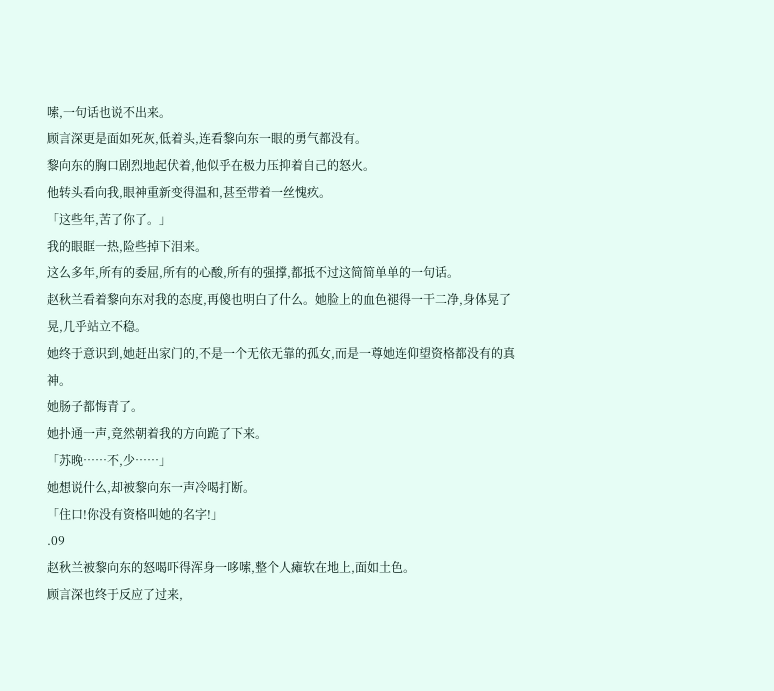嗦,一句话也说不出来。
顾言深更是面如死灰,低着头,连看黎向东一眼的勇气都没有。
黎向东的胸口剧烈地起伏着,他似乎在极力压抑着自己的怒火。
他转头看向我,眼神重新变得温和,甚至带着一丝愧疚。
「这些年,苦了你了。」
我的眼眶一热,险些掉下泪来。
这么多年,所有的委屈,所有的心酸,所有的强撑,都抵不过这简简单单的一句话。
赵秋兰看着黎向东对我的态度,再傻也明白了什么。她脸上的血色褪得一干二净,身体晃了晃,几乎站立不稳。
她终于意识到,她赶出家门的,不是一个无依无靠的孤女,而是一尊她连仰望资格都没有的真神。
她肠子都悔青了。
她扑通一声,竟然朝着我的方向跪了下来。
「苏晚……不,少……」
她想说什么,却被黎向东一声冷喝打断。
「住口!你没有资格叫她的名字!」
.09
赵秋兰被黎向东的怒喝吓得浑身一哆嗦,整个人瘫软在地上,面如土色。
顾言深也终于反应了过来,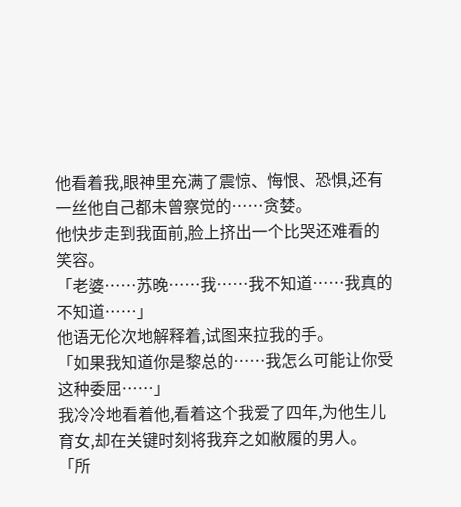他看着我,眼神里充满了震惊、悔恨、恐惧,还有一丝他自己都未曾察觉的……贪婪。
他快步走到我面前,脸上挤出一个比哭还难看的笑容。
「老婆……苏晚……我……我不知道……我真的不知道……」
他语无伦次地解释着,试图来拉我的手。
「如果我知道你是黎总的……我怎么可能让你受这种委屈……」
我冷冷地看着他,看着这个我爱了四年,为他生儿育女,却在关键时刻将我弃之如敝履的男人。
「所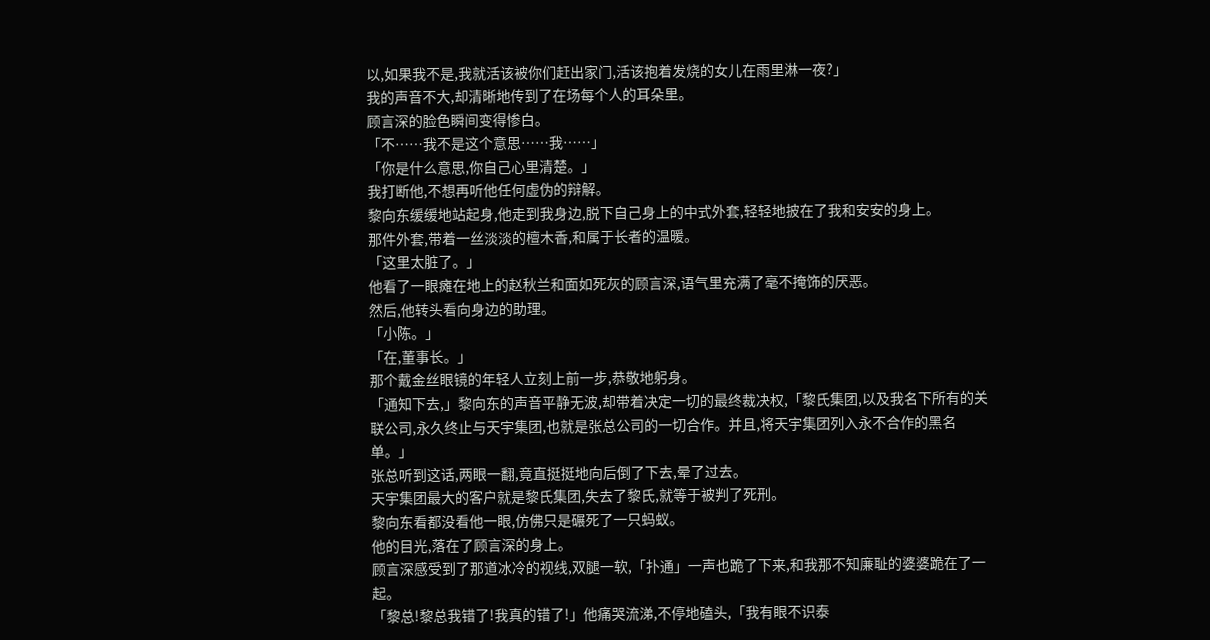以,如果我不是,我就活该被你们赶出家门,活该抱着发烧的女儿在雨里淋一夜?」
我的声音不大,却清晰地传到了在场每个人的耳朵里。
顾言深的脸色瞬间变得惨白。
「不……我不是这个意思……我……」
「你是什么意思,你自己心里清楚。」
我打断他,不想再听他任何虚伪的辩解。
黎向东缓缓地站起身,他走到我身边,脱下自己身上的中式外套,轻轻地披在了我和安安的身上。
那件外套,带着一丝淡淡的檀木香,和属于长者的温暖。
「这里太脏了。」
他看了一眼瘫在地上的赵秋兰和面如死灰的顾言深,语气里充满了毫不掩饰的厌恶。
然后,他转头看向身边的助理。
「小陈。」
「在,董事长。」
那个戴金丝眼镜的年轻人立刻上前一步,恭敬地躬身。
「通知下去,」黎向东的声音平静无波,却带着决定一切的最终裁决权,「黎氏集团,以及我名下所有的关联公司,永久终止与天宇集团,也就是张总公司的一切合作。并且,将天宇集团列入永不合作的黑名单。」
张总听到这话,两眼一翻,竟直挺挺地向后倒了下去,晕了过去。
天宇集团最大的客户就是黎氏集团,失去了黎氏,就等于被判了死刑。
黎向东看都没看他一眼,仿佛只是碾死了一只蚂蚁。
他的目光,落在了顾言深的身上。
顾言深感受到了那道冰冷的视线,双腿一软,「扑通」一声也跪了下来,和我那不知廉耻的婆婆跪在了一起。
「黎总!黎总我错了!我真的错了!」他痛哭流涕,不停地磕头,「我有眼不识泰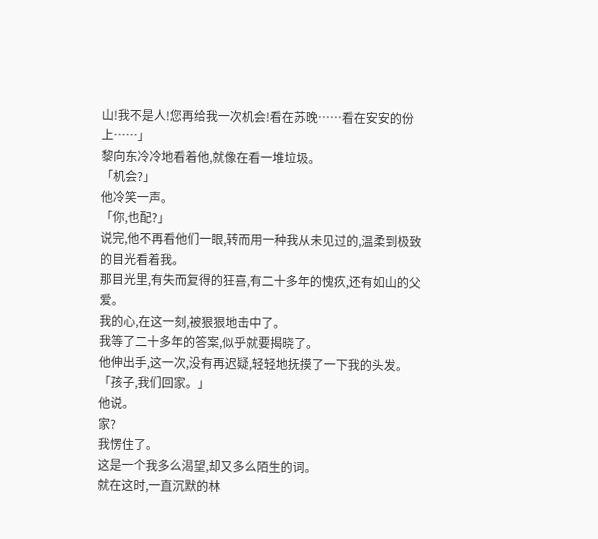山!我不是人!您再给我一次机会!看在苏晚……看在安安的份上……」
黎向东冷冷地看着他,就像在看一堆垃圾。
「机会?」
他冷笑一声。
「你,也配?」
说完,他不再看他们一眼,转而用一种我从未见过的,温柔到极致的目光看着我。
那目光里,有失而复得的狂喜,有二十多年的愧疚,还有如山的父爱。
我的心,在这一刻,被狠狠地击中了。
我等了二十多年的答案,似乎就要揭晓了。
他伸出手,这一次,没有再迟疑,轻轻地抚摸了一下我的头发。
「孩子,我们回家。」
他说。
家?
我愣住了。
这是一个我多么渴望,却又多么陌生的词。
就在这时,一直沉默的林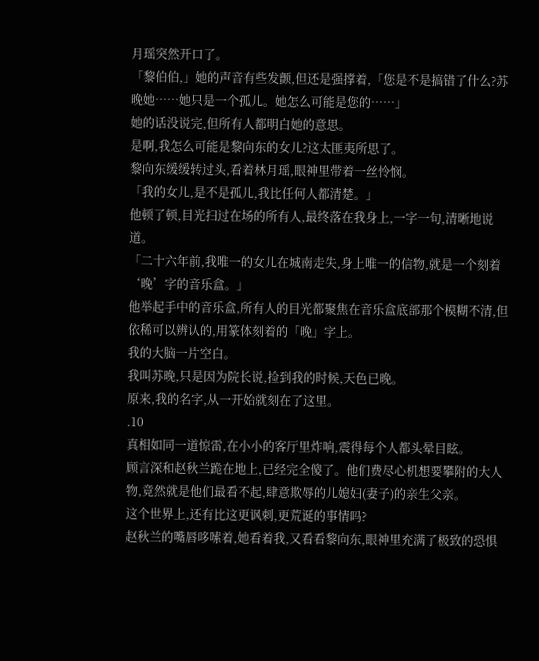月瑶突然开口了。
「黎伯伯,」她的声音有些发颤,但还是强撑着,「您是不是搞错了什么?苏晚她……她只是一个孤儿。她怎么可能是您的……」
她的话没说完,但所有人都明白她的意思。
是啊,我怎么可能是黎向东的女儿?这太匪夷所思了。
黎向东缓缓转过头,看着林月瑶,眼神里带着一丝怜悯。
「我的女儿,是不是孤儿,我比任何人都清楚。」
他顿了顿,目光扫过在场的所有人,最终落在我身上,一字一句,清晰地说道。
「二十六年前,我唯一的女儿在城南走失,身上唯一的信物,就是一个刻着‘晚’字的音乐盒。」
他举起手中的音乐盒,所有人的目光都聚焦在音乐盒底部那个模糊不清,但依稀可以辨认的,用篆体刻着的「晚」字上。
我的大脑一片空白。
我叫苏晚,只是因为院长说,捡到我的时候,天色已晚。
原来,我的名字,从一开始就刻在了这里。
.10
真相如同一道惊雷,在小小的客厅里炸响,震得每个人都头晕目眩。
顾言深和赵秋兰跪在地上,已经完全傻了。他们费尽心机想要攀附的大人物,竟然就是他们最看不起,肆意欺辱的儿媳妇(妻子)的亲生父亲。
这个世界上,还有比这更讽刺,更荒诞的事情吗?
赵秋兰的嘴唇哆嗦着,她看着我,又看看黎向东,眼神里充满了极致的恐惧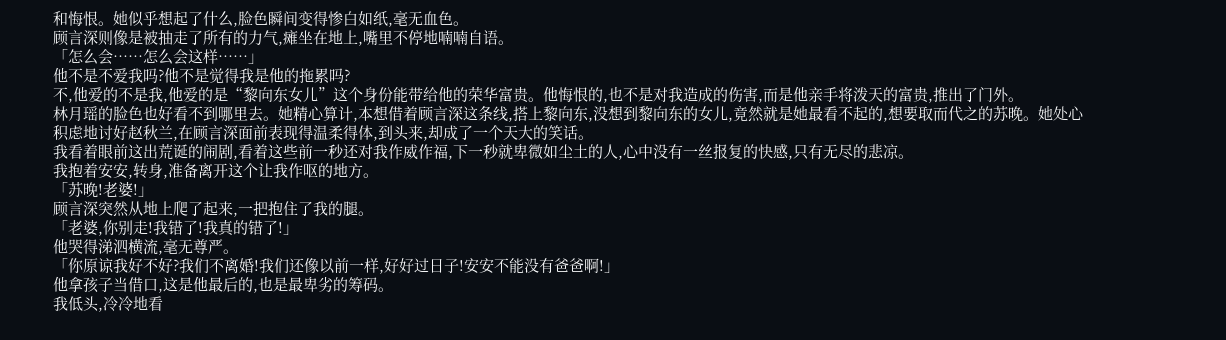和悔恨。她似乎想起了什么,脸色瞬间变得惨白如纸,毫无血色。
顾言深则像是被抽走了所有的力气,瘫坐在地上,嘴里不停地喃喃自语。
「怎么会……怎么会这样……」
他不是不爱我吗?他不是觉得我是他的拖累吗?
不,他爱的不是我,他爱的是“黎向东女儿”这个身份能带给他的荣华富贵。他悔恨的,也不是对我造成的伤害,而是他亲手将泼天的富贵,推出了门外。
林月瑶的脸色也好看不到哪里去。她精心算计,本想借着顾言深这条线,搭上黎向东,没想到黎向东的女儿,竟然就是她最看不起的,想要取而代之的苏晚。她处心积虑地讨好赵秋兰,在顾言深面前表现得温柔得体,到头来,却成了一个天大的笑话。
我看着眼前这出荒诞的闹剧,看着这些前一秒还对我作威作福,下一秒就卑微如尘土的人,心中没有一丝报复的快感,只有无尽的悲凉。
我抱着安安,转身,准备离开这个让我作呕的地方。
「苏晚!老婆!」
顾言深突然从地上爬了起来,一把抱住了我的腿。
「老婆,你别走!我错了!我真的错了!」
他哭得涕泗横流,毫无尊严。
「你原谅我好不好?我们不离婚!我们还像以前一样,好好过日子!安安不能没有爸爸啊!」
他拿孩子当借口,这是他最后的,也是最卑劣的筹码。
我低头,冷冷地看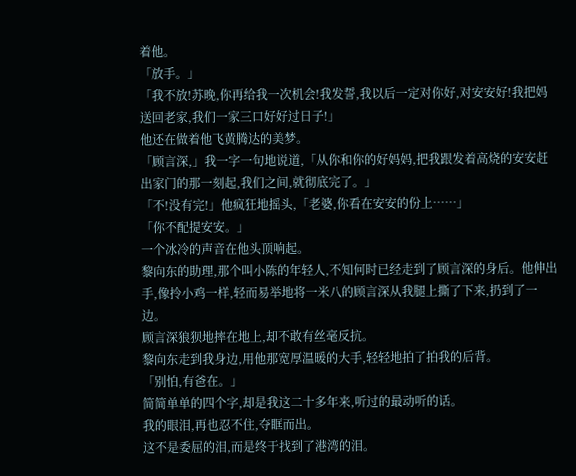着他。
「放手。」
「我不放!苏晚,你再给我一次机会!我发誓,我以后一定对你好,对安安好!我把妈送回老家,我们一家三口好好过日子!」
他还在做着他飞黄腾达的美梦。
「顾言深,」我一字一句地说道,「从你和你的好妈妈,把我跟发着高烧的安安赶出家门的那一刻起,我们之间,就彻底完了。」
「不!没有完!」他疯狂地摇头,「老婆,你看在安安的份上……」
「你不配提安安。」
一个冰冷的声音在他头顶响起。
黎向东的助理,那个叫小陈的年轻人,不知何时已经走到了顾言深的身后。他伸出手,像拎小鸡一样,轻而易举地将一米八的顾言深从我腿上撕了下来,扔到了一边。
顾言深狼狈地摔在地上,却不敢有丝毫反抗。
黎向东走到我身边,用他那宽厚温暖的大手,轻轻地拍了拍我的后背。
「别怕,有爸在。」
简简单单的四个字,却是我这二十多年来,听过的最动听的话。
我的眼泪,再也忍不住,夺眶而出。
这不是委屈的泪,而是终于找到了港湾的泪。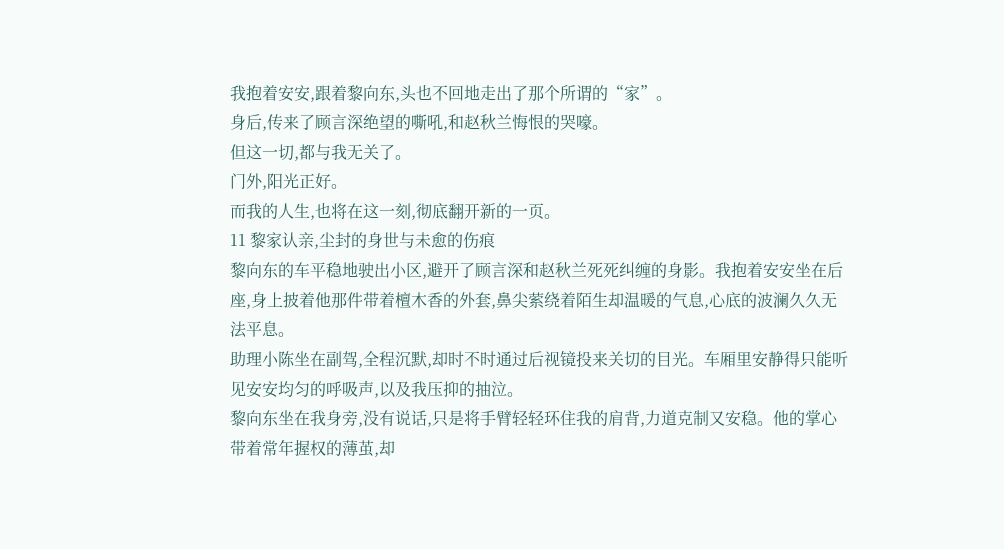我抱着安安,跟着黎向东,头也不回地走出了那个所谓的“家”。
身后,传来了顾言深绝望的嘶吼,和赵秋兰悔恨的哭嚎。
但这一切,都与我无关了。
门外,阳光正好。
而我的人生,也将在这一刻,彻底翻开新的一页。
11 黎家认亲,尘封的身世与未愈的伤痕
黎向东的车平稳地驶出小区,避开了顾言深和赵秋兰死死纠缠的身影。我抱着安安坐在后座,身上披着他那件带着檀木香的外套,鼻尖萦绕着陌生却温暖的气息,心底的波澜久久无法平息。
助理小陈坐在副驾,全程沉默,却时不时通过后视镜投来关切的目光。车厢里安静得只能听见安安均匀的呼吸声,以及我压抑的抽泣。
黎向东坐在我身旁,没有说话,只是将手臂轻轻环住我的肩背,力道克制又安稳。他的掌心带着常年握权的薄茧,却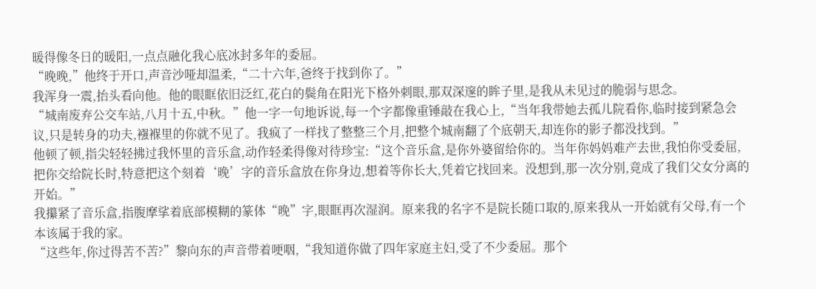暖得像冬日的暖阳,一点点融化我心底冰封多年的委屈。
“晚晚,”他终于开口,声音沙哑却温柔,“二十六年,爸终于找到你了。”
我浑身一震,抬头看向他。他的眼眶依旧泛红,花白的鬓角在阳光下格外刺眼,那双深邃的眸子里,是我从未见过的脆弱与思念。
“城南废弃公交车站,八月十五,中秋。”他一字一句地诉说,每一个字都像重锤敲在我心上,“当年我带她去孤儿院看你,临时接到紧急会议,只是转身的功夫,襁褓里的你就不见了。我疯了一样找了整整三个月,把整个城南翻了个底朝天,却连你的影子都没找到。”
他顿了顿,指尖轻轻拂过我怀里的音乐盒,动作轻柔得像对待珍宝:“这个音乐盒,是你外婆留给你的。当年你妈妈难产去世,我怕你受委屈,把你交给院长时,特意把这个刻着‘晚’字的音乐盒放在你身边,想着等你长大,凭着它找回来。没想到,那一次分别,竟成了我们父女分离的开始。”
我攥紧了音乐盒,指腹摩挲着底部模糊的篆体“晚”字,眼眶再次湿润。原来我的名字不是院长随口取的,原来我从一开始就有父母,有一个本该属于我的家。
“这些年,你过得苦不苦?”黎向东的声音带着哽咽,“我知道你做了四年家庭主妇,受了不少委屈。那个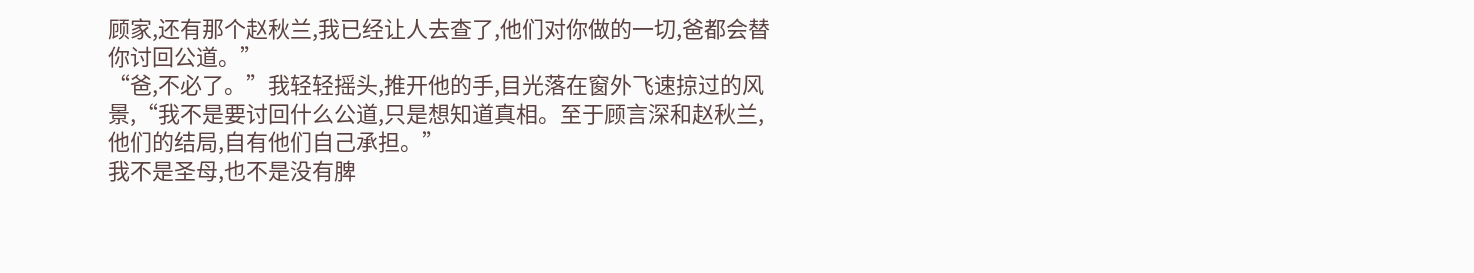顾家,还有那个赵秋兰,我已经让人去查了,他们对你做的一切,爸都会替你讨回公道。”
“爸,不必了。”我轻轻摇头,推开他的手,目光落在窗外飞速掠过的风景,“我不是要讨回什么公道,只是想知道真相。至于顾言深和赵秋兰,他们的结局,自有他们自己承担。”
我不是圣母,也不是没有脾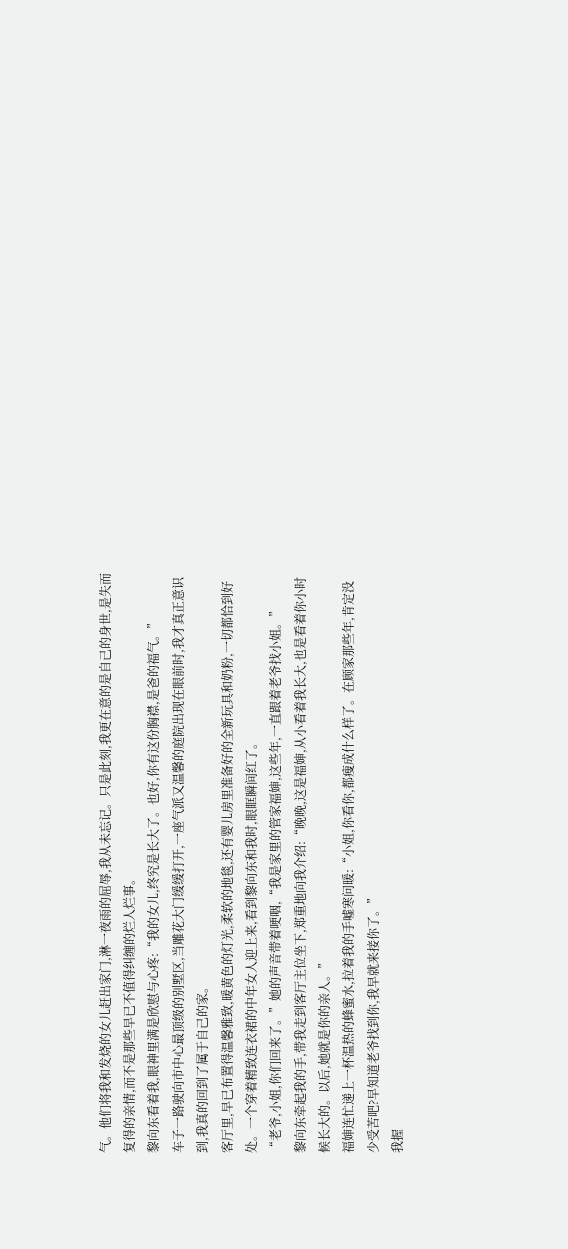气。他们将我和发烧的女儿赶出家门,淋一夜雨的屈辱,我从未忘记。只是此刻,我更在意的是自己的身世,是失而复得的亲情,而不是那些早已不值得纠缠的烂人烂事。
黎向东看着我,眼神里满是欣慰与心疼:“我的女儿,终究是长大了。也好,你有这份胸襟,是爸的福气。”
车子一路驶向市中心最顶级的别墅区,当雕花大门缓缓打开,一座气派又温馨的庭院出现在眼前时,我才真正意识到,我真的回到了属于自己的家。
客厅里,早已布置得温馨雅致,暖黄色的灯光,柔软的地毯,还有婴儿房里准备好的全新玩具和奶粉,一切都恰到好处。一个穿着精致连衣裙的中年女人迎上来,看到黎向东和我时,眼眶瞬间红了。
“老爷,小姐,你们回来了。”她的声音带着哽咽,“我是家里的管家福婶,这些年,一直跟着老爷找小姐。”
黎向东牵起我的手,带我走到客厅主位坐下,郑重地向我介绍:“晚晚,这是福婶,从小看着我长大,也是看着你小时候长大的。以后,她就是你的亲人。”
福婶连忙递上一杯温热的蜂蜜水,拉着我的手嘘寒问暖:“小姐,你看你,都瘦成什么样了。在顾家那些年,肯定没少受苦吧?早知道老爷找到你,我早就来接你了。”
我握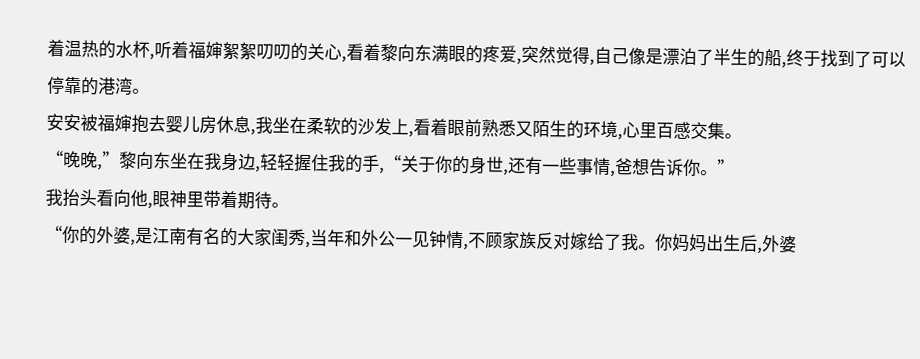着温热的水杯,听着福婶絮絮叨叨的关心,看着黎向东满眼的疼爱,突然觉得,自己像是漂泊了半生的船,终于找到了可以停靠的港湾。
安安被福婶抱去婴儿房休息,我坐在柔软的沙发上,看着眼前熟悉又陌生的环境,心里百感交集。
“晚晚,”黎向东坐在我身边,轻轻握住我的手,“关于你的身世,还有一些事情,爸想告诉你。”
我抬头看向他,眼神里带着期待。
“你的外婆,是江南有名的大家闺秀,当年和外公一见钟情,不顾家族反对嫁给了我。你妈妈出生后,外婆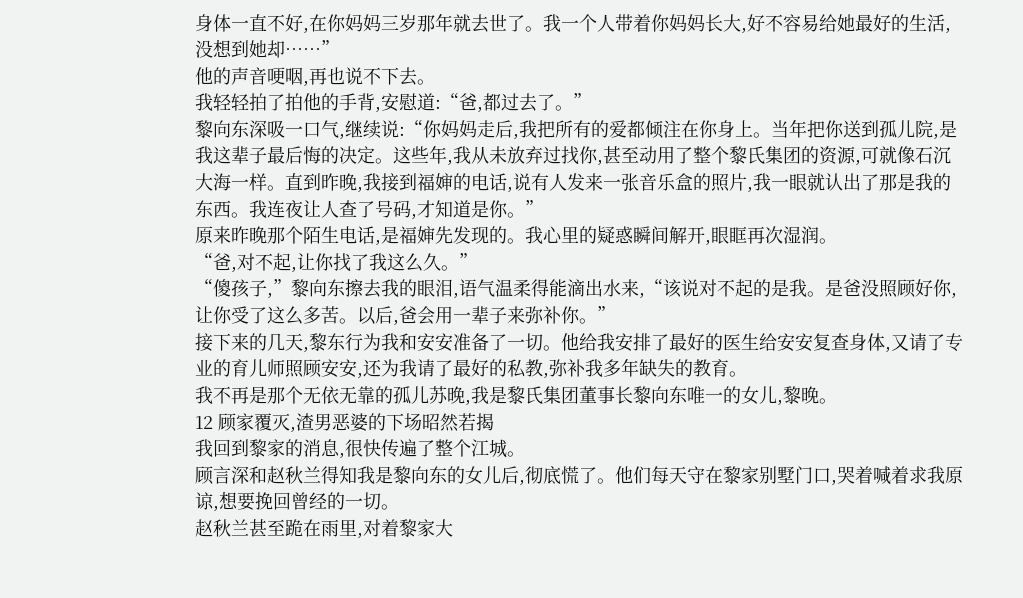身体一直不好,在你妈妈三岁那年就去世了。我一个人带着你妈妈长大,好不容易给她最好的生活,没想到她却……”
他的声音哽咽,再也说不下去。
我轻轻拍了拍他的手背,安慰道:“爸,都过去了。”
黎向东深吸一口气,继续说:“你妈妈走后,我把所有的爱都倾注在你身上。当年把你送到孤儿院,是我这辈子最后悔的决定。这些年,我从未放弃过找你,甚至动用了整个黎氏集团的资源,可就像石沉大海一样。直到昨晚,我接到福婶的电话,说有人发来一张音乐盒的照片,我一眼就认出了那是我的东西。我连夜让人查了号码,才知道是你。”
原来昨晚那个陌生电话,是福婶先发现的。我心里的疑惑瞬间解开,眼眶再次湿润。
“爸,对不起,让你找了我这么久。”
“傻孩子,”黎向东擦去我的眼泪,语气温柔得能滴出水来,“该说对不起的是我。是爸没照顾好你,让你受了这么多苦。以后,爸会用一辈子来弥补你。”
接下来的几天,黎东行为我和安安准备了一切。他给我安排了最好的医生给安安复查身体,又请了专业的育儿师照顾安安,还为我请了最好的私教,弥补我多年缺失的教育。
我不再是那个无依无靠的孤儿苏晚,我是黎氏集团董事长黎向东唯一的女儿,黎晚。
12 顾家覆灭,渣男恶婆的下场昭然若揭
我回到黎家的消息,很快传遍了整个江城。
顾言深和赵秋兰得知我是黎向东的女儿后,彻底慌了。他们每天守在黎家别墅门口,哭着喊着求我原谅,想要挽回曾经的一切。
赵秋兰甚至跪在雨里,对着黎家大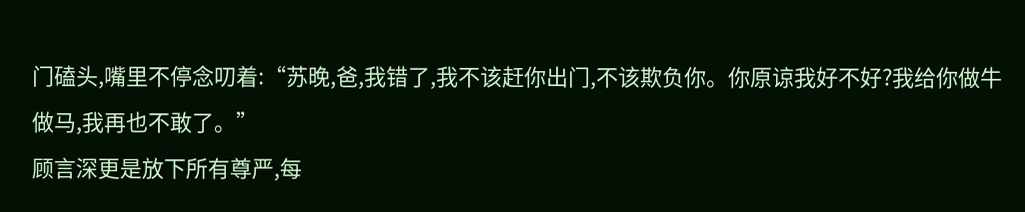门磕头,嘴里不停念叨着:“苏晚,爸,我错了,我不该赶你出门,不该欺负你。你原谅我好不好?我给你做牛做马,我再也不敢了。”
顾言深更是放下所有尊严,每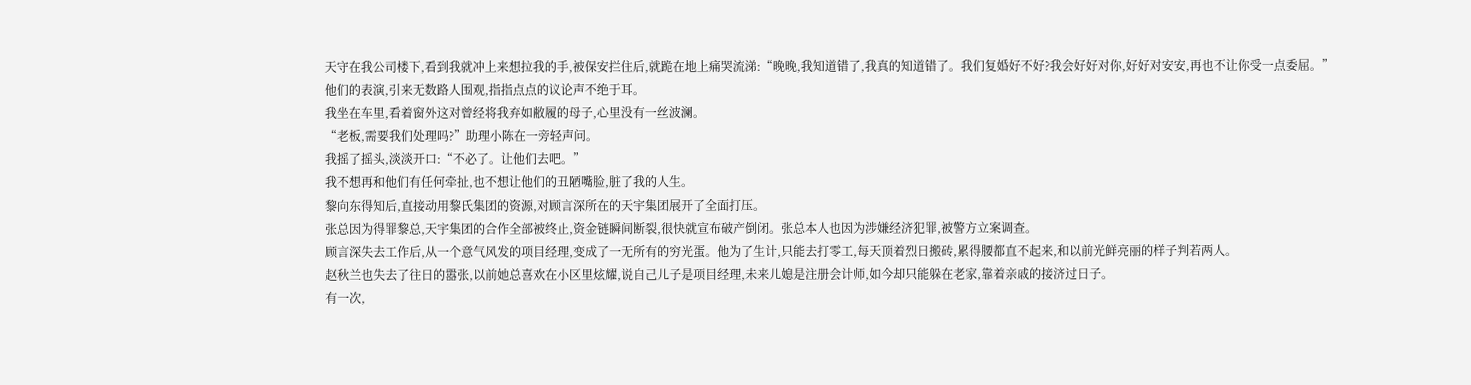天守在我公司楼下,看到我就冲上来想拉我的手,被保安拦住后,就跪在地上痛哭流涕:“晚晚,我知道错了,我真的知道错了。我们复婚好不好?我会好好对你,好好对安安,再也不让你受一点委屈。”
他们的表演,引来无数路人围观,指指点点的议论声不绝于耳。
我坐在车里,看着窗外这对曾经将我弃如敝履的母子,心里没有一丝波澜。
“老板,需要我们处理吗?”助理小陈在一旁轻声问。
我摇了摇头,淡淡开口:“不必了。让他们去吧。”
我不想再和他们有任何牵扯,也不想让他们的丑陋嘴脸,脏了我的人生。
黎向东得知后,直接动用黎氏集团的资源,对顾言深所在的天宇集团展开了全面打压。
张总因为得罪黎总,天宇集团的合作全部被终止,资金链瞬间断裂,很快就宣布破产倒闭。张总本人也因为涉嫌经济犯罪,被警方立案调查。
顾言深失去工作后,从一个意气风发的项目经理,变成了一无所有的穷光蛋。他为了生计,只能去打零工,每天顶着烈日搬砖,累得腰都直不起来,和以前光鲜亮丽的样子判若两人。
赵秋兰也失去了往日的嚣张,以前她总喜欢在小区里炫耀,说自己儿子是项目经理,未来儿媳是注册会计师,如今却只能躲在老家,靠着亲戚的接济过日子。
有一次,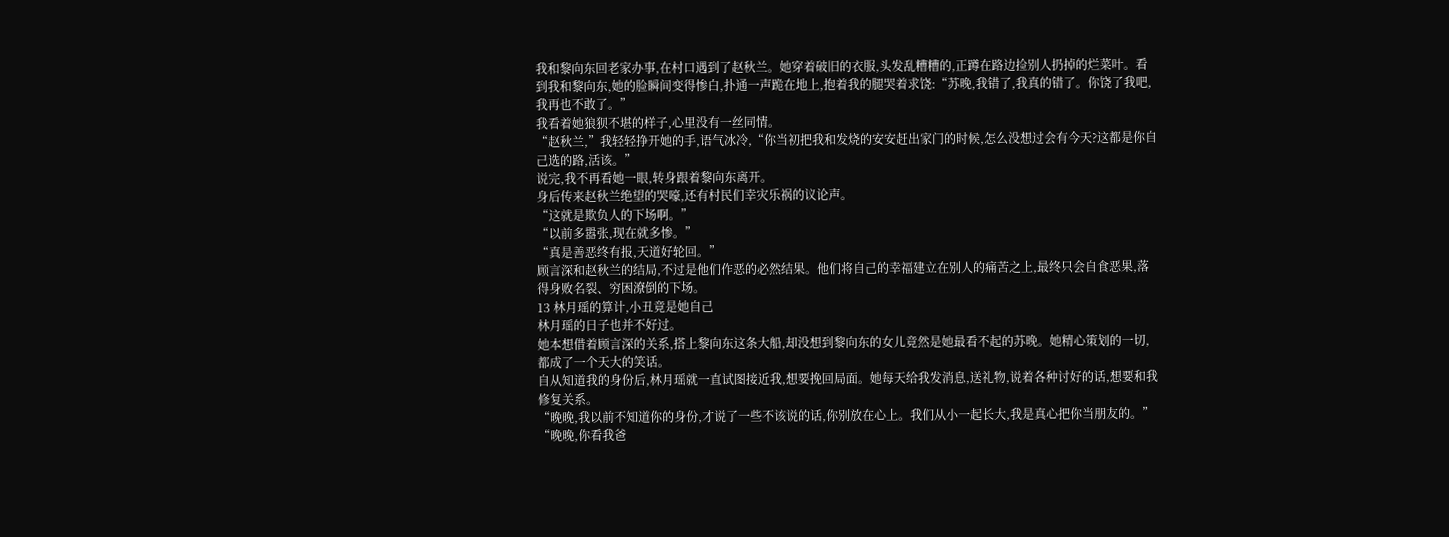我和黎向东回老家办事,在村口遇到了赵秋兰。她穿着破旧的衣服,头发乱糟糟的,正蹲在路边捡别人扔掉的烂菜叶。看到我和黎向东,她的脸瞬间变得惨白,扑通一声跪在地上,抱着我的腿哭着求饶:“苏晚,我错了,我真的错了。你饶了我吧,我再也不敢了。”
我看着她狼狈不堪的样子,心里没有一丝同情。
“赵秋兰,”我轻轻挣开她的手,语气冰冷,“你当初把我和发烧的安安赶出家门的时候,怎么没想过会有今天?这都是你自己选的路,活该。”
说完,我不再看她一眼,转身跟着黎向东离开。
身后传来赵秋兰绝望的哭嚎,还有村民们幸灾乐祸的议论声。
“这就是欺负人的下场啊。”
“以前多嚣张,现在就多惨。”
“真是善恶终有报,天道好轮回。”
顾言深和赵秋兰的结局,不过是他们作恶的必然结果。他们将自己的幸福建立在别人的痛苦之上,最终只会自食恶果,落得身败名裂、穷困潦倒的下场。
13 林月瑶的算计,小丑竟是她自己
林月瑶的日子也并不好过。
她本想借着顾言深的关系,搭上黎向东这条大船,却没想到黎向东的女儿竟然是她最看不起的苏晚。她精心策划的一切,都成了一个天大的笑话。
自从知道我的身份后,林月瑶就一直试图接近我,想要挽回局面。她每天给我发消息,送礼物,说着各种讨好的话,想要和我修复关系。
“晚晚,我以前不知道你的身份,才说了一些不该说的话,你别放在心上。我们从小一起长大,我是真心把你当朋友的。”
“晚晚,你看我爸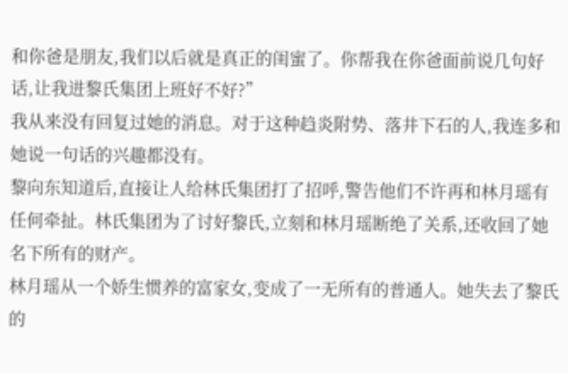和你爸是朋友,我们以后就是真正的闺蜜了。你帮我在你爸面前说几句好话,让我进黎氏集团上班好不好?”
我从来没有回复过她的消息。对于这种趋炎附势、落井下石的人,我连多和她说一句话的兴趣都没有。
黎向东知道后,直接让人给林氏集团打了招呼,警告他们不许再和林月瑶有任何牵扯。林氏集团为了讨好黎氏,立刻和林月瑶断绝了关系,还收回了她名下所有的财产。
林月瑶从一个娇生惯养的富家女,变成了一无所有的普通人。她失去了黎氏的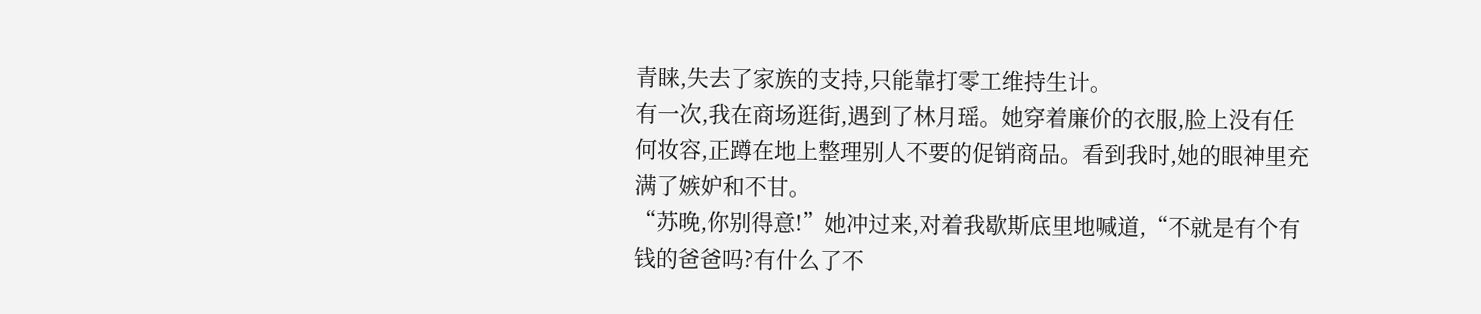青睐,失去了家族的支持,只能靠打零工维持生计。
有一次,我在商场逛街,遇到了林月瑶。她穿着廉价的衣服,脸上没有任何妆容,正蹲在地上整理别人不要的促销商品。看到我时,她的眼神里充满了嫉妒和不甘。
“苏晚,你别得意!”她冲过来,对着我歇斯底里地喊道,“不就是有个有钱的爸爸吗?有什么了不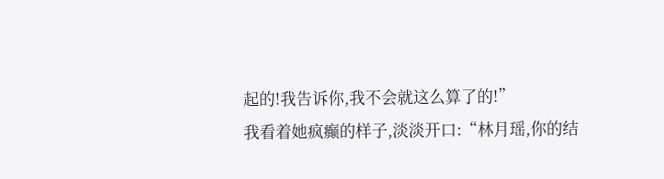起的!我告诉你,我不会就这么算了的!”
我看着她疯癫的样子,淡淡开口:“林月瑶,你的结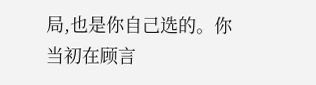局,也是你自己选的。你当初在顾言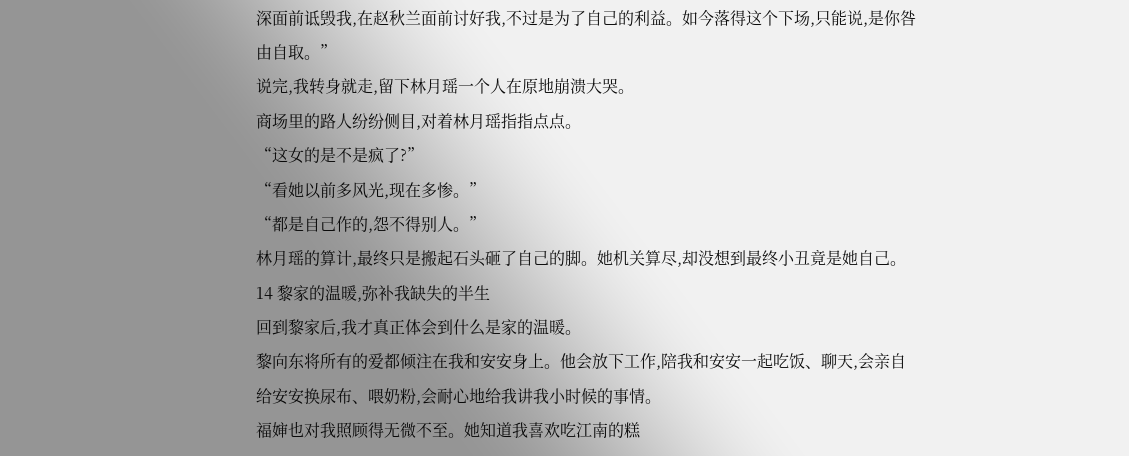深面前诋毁我,在赵秋兰面前讨好我,不过是为了自己的利益。如今落得这个下场,只能说,是你咎由自取。”
说完,我转身就走,留下林月瑶一个人在原地崩溃大哭。
商场里的路人纷纷侧目,对着林月瑶指指点点。
“这女的是不是疯了?”
“看她以前多风光,现在多惨。”
“都是自己作的,怨不得别人。”
林月瑶的算计,最终只是搬起石头砸了自己的脚。她机关算尽,却没想到最终小丑竟是她自己。
14 黎家的温暖,弥补我缺失的半生
回到黎家后,我才真正体会到什么是家的温暖。
黎向东将所有的爱都倾注在我和安安身上。他会放下工作,陪我和安安一起吃饭、聊天,会亲自给安安换尿布、喂奶粉,会耐心地给我讲我小时候的事情。
福婶也对我照顾得无微不至。她知道我喜欢吃江南的糕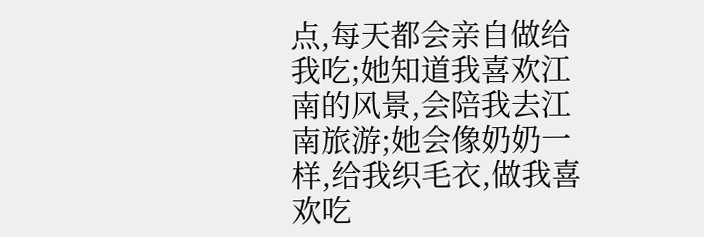点,每天都会亲自做给我吃;她知道我喜欢江南的风景,会陪我去江南旅游;她会像奶奶一样,给我织毛衣,做我喜欢吃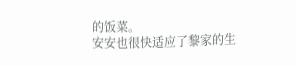的饭菜。
安安也很快适应了黎家的生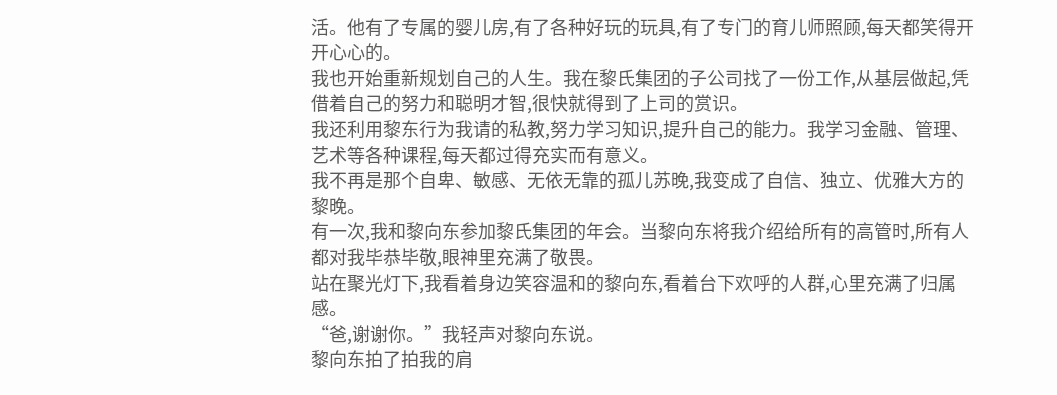活。他有了专属的婴儿房,有了各种好玩的玩具,有了专门的育儿师照顾,每天都笑得开开心心的。
我也开始重新规划自己的人生。我在黎氏集团的子公司找了一份工作,从基层做起,凭借着自己的努力和聪明才智,很快就得到了上司的赏识。
我还利用黎东行为我请的私教,努力学习知识,提升自己的能力。我学习金融、管理、艺术等各种课程,每天都过得充实而有意义。
我不再是那个自卑、敏感、无依无靠的孤儿苏晚,我变成了自信、独立、优雅大方的黎晚。
有一次,我和黎向东参加黎氏集团的年会。当黎向东将我介绍给所有的高管时,所有人都对我毕恭毕敬,眼神里充满了敬畏。
站在聚光灯下,我看着身边笑容温和的黎向东,看着台下欢呼的人群,心里充满了归属感。
“爸,谢谢你。”我轻声对黎向东说。
黎向东拍了拍我的肩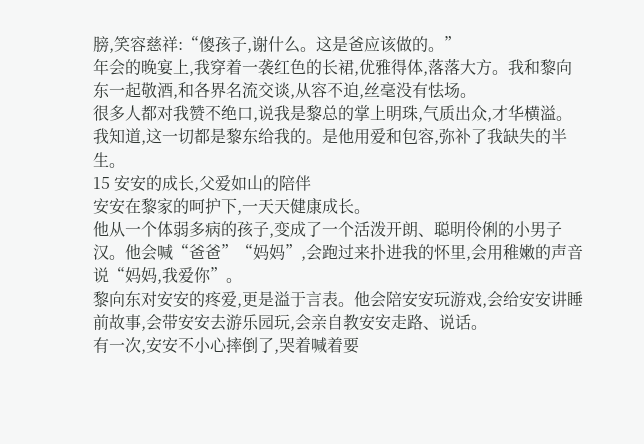膀,笑容慈祥:“傻孩子,谢什么。这是爸应该做的。”
年会的晚宴上,我穿着一袭红色的长裙,优雅得体,落落大方。我和黎向东一起敬酒,和各界名流交谈,从容不迫,丝毫没有怯场。
很多人都对我赞不绝口,说我是黎总的掌上明珠,气质出众,才华横溢。
我知道,这一切都是黎东给我的。是他用爱和包容,弥补了我缺失的半生。
15 安安的成长,父爱如山的陪伴
安安在黎家的呵护下,一天天健康成长。
他从一个体弱多病的孩子,变成了一个活泼开朗、聪明伶俐的小男子汉。他会喊“爸爸”“妈妈”,会跑过来扑进我的怀里,会用稚嫩的声音说“妈妈,我爱你”。
黎向东对安安的疼爱,更是溢于言表。他会陪安安玩游戏,会给安安讲睡前故事,会带安安去游乐园玩,会亲自教安安走路、说话。
有一次,安安不小心摔倒了,哭着喊着要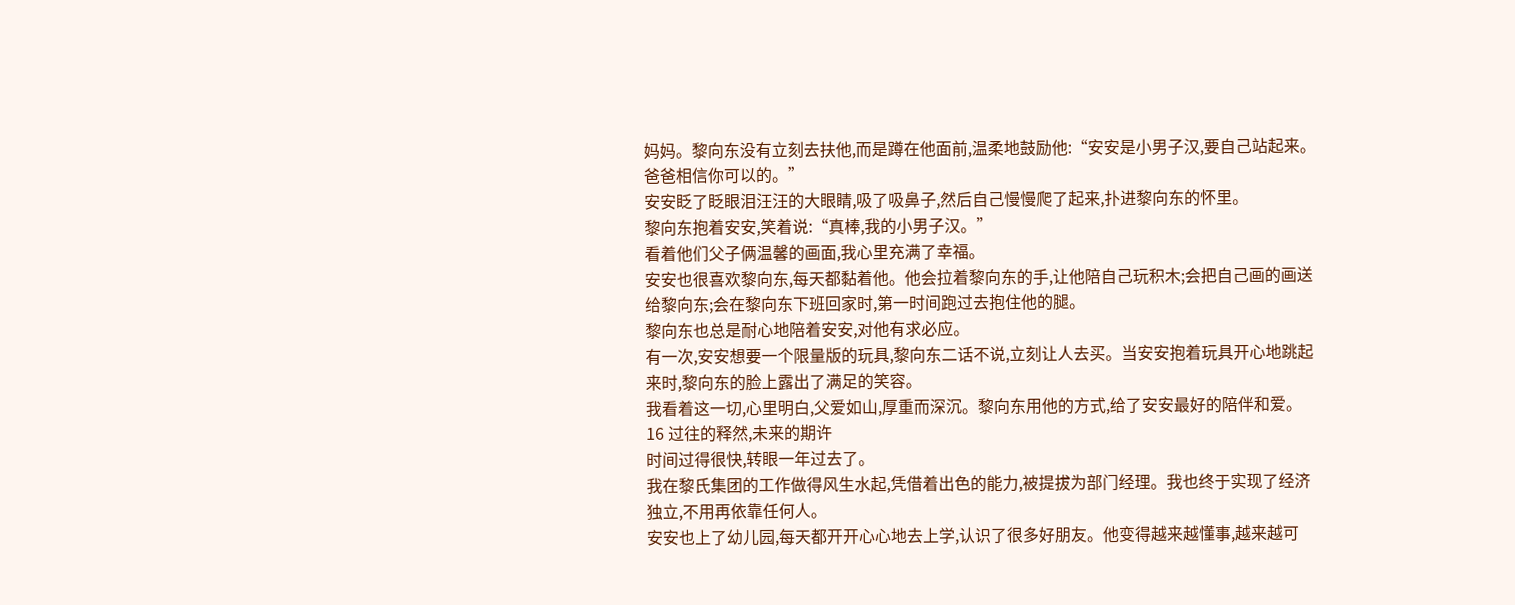妈妈。黎向东没有立刻去扶他,而是蹲在他面前,温柔地鼓励他:“安安是小男子汉,要自己站起来。爸爸相信你可以的。”
安安眨了眨眼泪汪汪的大眼睛,吸了吸鼻子,然后自己慢慢爬了起来,扑进黎向东的怀里。
黎向东抱着安安,笑着说:“真棒,我的小男子汉。”
看着他们父子俩温馨的画面,我心里充满了幸福。
安安也很喜欢黎向东,每天都黏着他。他会拉着黎向东的手,让他陪自己玩积木;会把自己画的画送给黎向东;会在黎向东下班回家时,第一时间跑过去抱住他的腿。
黎向东也总是耐心地陪着安安,对他有求必应。
有一次,安安想要一个限量版的玩具,黎向东二话不说,立刻让人去买。当安安抱着玩具开心地跳起来时,黎向东的脸上露出了满足的笑容。
我看着这一切,心里明白,父爱如山,厚重而深沉。黎向东用他的方式,给了安安最好的陪伴和爱。
16 过往的释然,未来的期许
时间过得很快,转眼一年过去了。
我在黎氏集团的工作做得风生水起,凭借着出色的能力,被提拔为部门经理。我也终于实现了经济独立,不用再依靠任何人。
安安也上了幼儿园,每天都开开心心地去上学,认识了很多好朋友。他变得越来越懂事,越来越可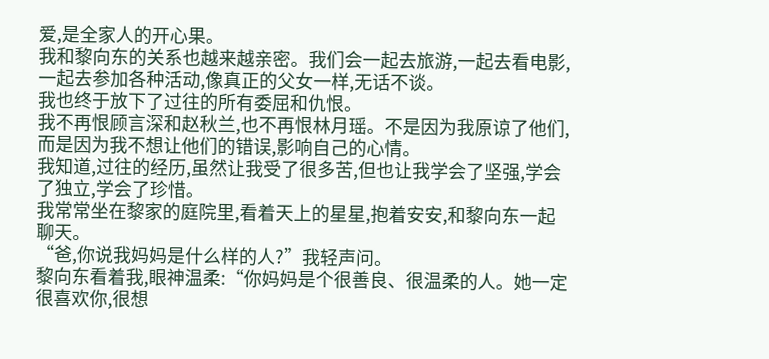爱,是全家人的开心果。
我和黎向东的关系也越来越亲密。我们会一起去旅游,一起去看电影,一起去参加各种活动,像真正的父女一样,无话不谈。
我也终于放下了过往的所有委屈和仇恨。
我不再恨顾言深和赵秋兰,也不再恨林月瑶。不是因为我原谅了他们,而是因为我不想让他们的错误,影响自己的心情。
我知道,过往的经历,虽然让我受了很多苦,但也让我学会了坚强,学会了独立,学会了珍惜。
我常常坐在黎家的庭院里,看着天上的星星,抱着安安,和黎向东一起聊天。
“爸,你说我妈妈是什么样的人?”我轻声问。
黎向东看着我,眼神温柔:“你妈妈是个很善良、很温柔的人。她一定很喜欢你,很想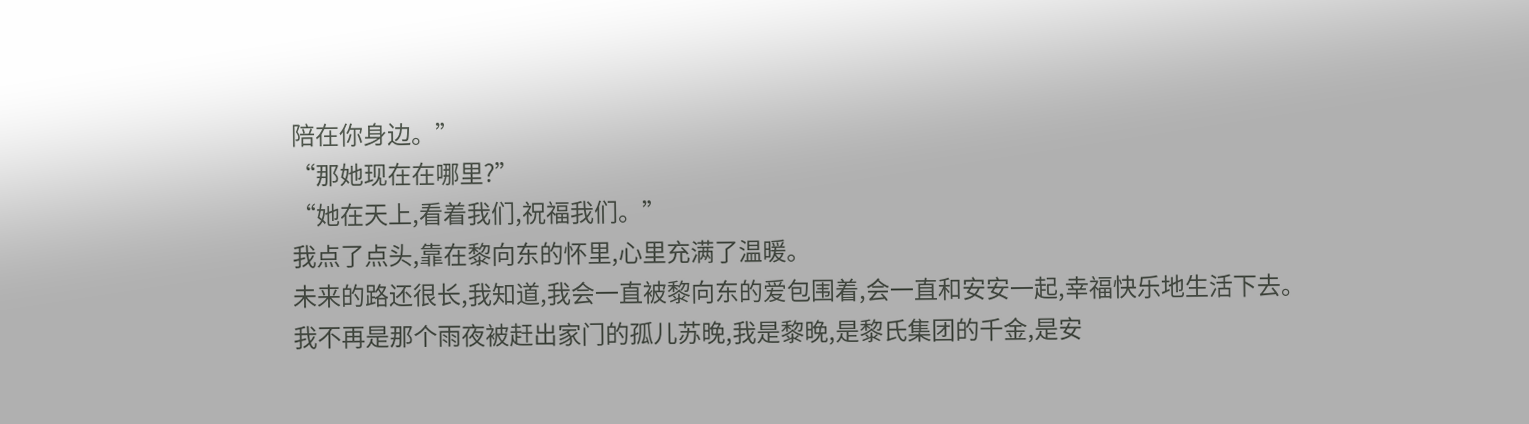陪在你身边。”
“那她现在在哪里?”
“她在天上,看着我们,祝福我们。”
我点了点头,靠在黎向东的怀里,心里充满了温暖。
未来的路还很长,我知道,我会一直被黎向东的爱包围着,会一直和安安一起,幸福快乐地生活下去。
我不再是那个雨夜被赶出家门的孤儿苏晚,我是黎晚,是黎氏集团的千金,是安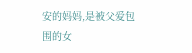安的妈妈,是被父爱包围的女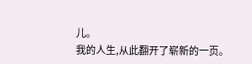儿。
我的人生,从此翻开了崭新的一页。